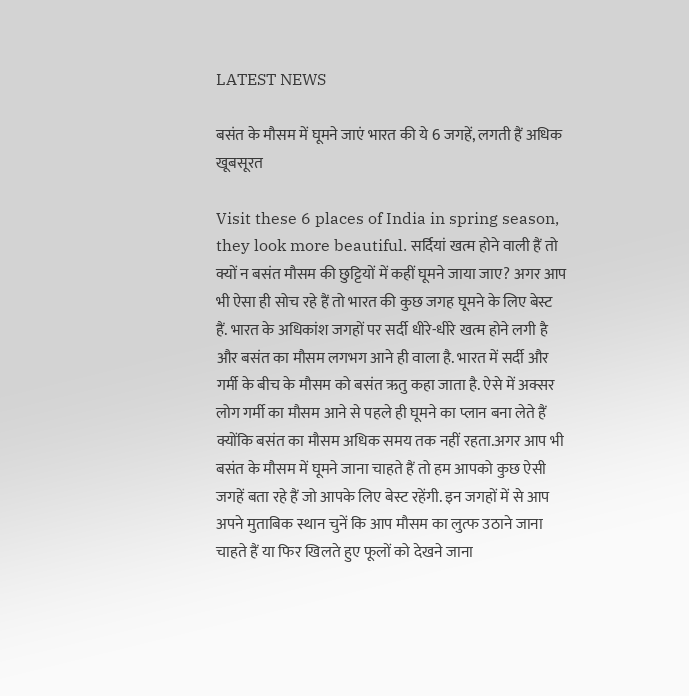LATEST NEWS

बसंत के मौसम में घूमने जाएं भारत की ये 6 जगहें, लगती हैं अधिक खूबसूरत

Visit these 6 places of India in spring season, they look more beautiful. सर्दियां खत्म होने वाली हैं तो क्यों न बसंत मौसम की छुट्टियों में कहीं घूमने जाया जाए? अगर आप भी ऐसा ही सोच रहे हैं तो भारत की कुछ जगह घूमने के लिए बेस्ट हैं. भारत के अधिकांश जगहों पर सर्दी धीरे-धीरे खत्म होने लगी है और बसंत का मौसम लगभग आने ही वाला है. भारत में सर्दी और गर्मी के बीच के मौसम को बसंत ऋतु कहा जाता है. ऐसे में अक्सर लोग गर्मी का मौसम आने से पहले ही घूमने का प्लान बना लेते हैं क्योंकि बसंत का मौसम अधिक समय तक नहीं रहता.अगर आप भी बसंत के मौसम में घूमने जाना चाहते हैं तो हम आपको कुछ ऐसी जगहें बता रहे हैं जो आपके लिए बेस्ट रहेंगी. इन जगहों में से आप अपने मुताबिक स्थान चुनें कि आप मौसम का लुत्फ उठाने जाना चाहते हैं या फिर खिलते हुए फूलों को देखने जाना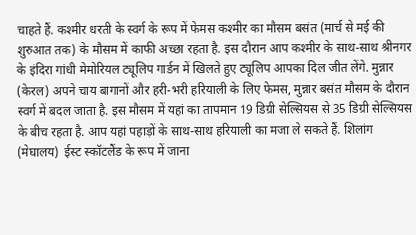चाहते हैं. कश्मीर धरती के स्वर्ग के रूप में फेमस कश्मीर का मौसम बसंत (मार्च से मई की शुरुआत तक) के मौसम में काफी अच्छा रहता है. इस दौरान आप कश्मीर के साथ-साथ श्रीनगर के इंदिरा गांधी मेमोरियल ट्यूलिप गार्डन में खिलते हुए ट्यूलिप आपका दिल जीत लेंगे. मुन्नार (केरल) अपने चाय बागानों और हरी-भरी हरियाली के लिए फेमस, मुन्नार बसंत मौसम के दौरान स्वर्ग में बदल जाता है. इस मौसम में यहां का तापमान 19 डिग्री सेल्सियस से 35 डिग्री सेल्सियस के बीच रहता है. आप यहां पहाड़ों के साथ-साथ हरियाली का मजा ले सकते हैं. शिलांग (मेघालय)  ईस्ट स्कॉटलैंड के रूप में जाना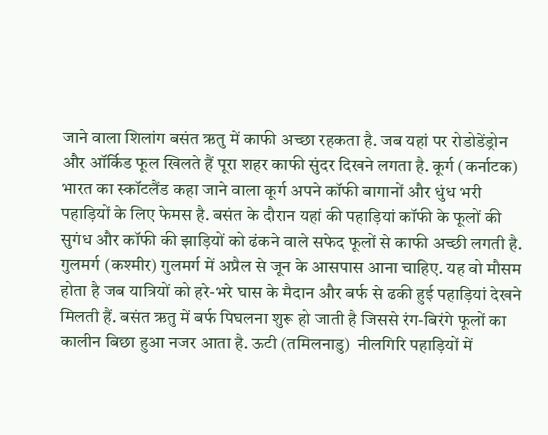जाने वाला शिलांग बसंत ऋतु में काफी अच्छा रहकता है. जब यहां पर रोडोडेंड्रोन और ऑर्किड फूल खिलते हैं पूरा शहर काफी सुंदर दिखने लगता है. कूर्ग (कर्नाटक)  भारत का स्कॉटलैंड कहा जाने वाला कूर्ग अपने कॉफी बागानों और धुंध भरी पहाड़ियों के लिए फेमस है. बसंत के दौरान यहां की पहाड़ियां कॉफी के फूलों की सुगंध और कॉफी की झाड़ियों को ढंकने वाले सफेद फूलों से काफी अच्छी लगती है. गुलमर्ग (कश्मीर) गुलमर्ग में अप्रैल से जून के आसपास आना चाहिए. यह वो मौसम होता है जब यात्रियों को हरे-भरे घास के मैदान और बर्फ से ढकी हुई पहाड़ियां देखने मिलती हैं. बसंत ऋतु में बर्फ पिघलना शुरू हो जाती है जिससे रंग-बिरंगे फूलों का कालीन बिछा हुआ नजर आता है. ऊटी (तमिलनाडु)  नीलगिरि पहाड़ियों में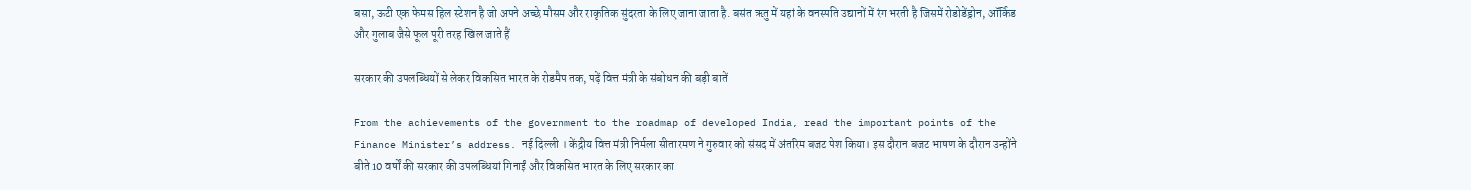बसा, ऊटी एक फेमस हिल स्टेशन है जो अपने अच्छे मौसम और राकृतिक सुंदरता के लिए जाना जाता है. बसंत ऋतु में यहां के वनस्पति उद्यानों में रंग भरती है जिसमें रोडोडेंड्रोन, ऑर्किड और गुलाब जैसे फूल पूरी तरह खिल जाते हैं

सरकार की उपलब्धियों से लेकर विकसित भारत के रोडमैप तक, पढ़ें वित्त मंत्री के संबोधन की बड़ी बातें

From the achievements of the government to the roadmap of developed India, read the important points of the Finance Minister’s address. नई दिल्ली । केंद्रीय वित्त मंत्री निर्मला सीतारमण ने गुरुवार को संसद में अंतरिम बजट पेश किया। इस दौरान बजट भाषण के दौरान उन्होंने बीते 10 वर्षों की सरकार की उपलब्धियां गिनाईं और विकसित भारत के लिए सरकार का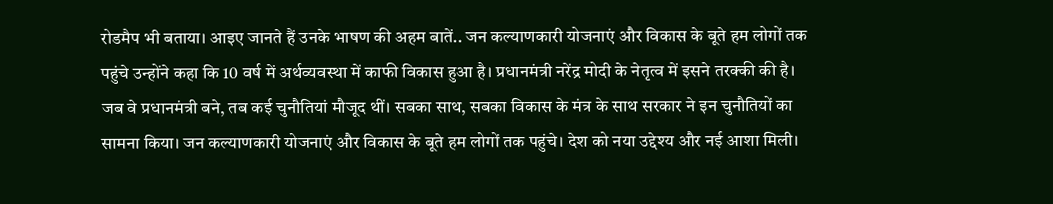रोडमैप भी बताया। आइए जानते हैं उनके भाषण की अहम बातें.. जन कल्याणकारी योजनाएं और विकास के बूते हम लोगों तक पहुंचे उन्होंने कहा कि 10 वर्ष में अर्थव्यवस्था में काफी विकास हुआ है। प्रधानमंत्री नरेंद्र मोदी के नेतृत्व में इसने तरक्की की है। जब वे प्रधानमंत्री बने, तब कई चुनौतियां मौजूद थीं। सबका साथ, सबका विकास के मंत्र के साथ सरकार ने इन चुनौतियों का सामना किया। जन कल्याणकारी योजनाएं और विकास के बूते हम लोगों तक पहुंचे। देश को नया उद्देश्य और नई आशा मिली।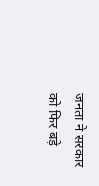जनता ने सरकार को फिर बड़े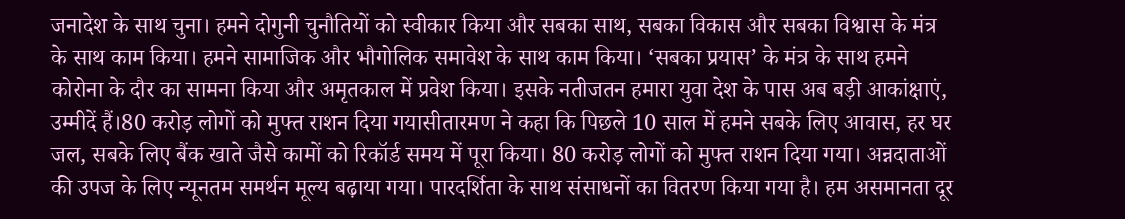जनादेश के साथ चुना। हमने दोगुनी चुनौतियों को स्वीकार किया और सबका साथ, सबका विकास और सबका विश्वास के मंत्र के साथ काम किया। हमने सामाजिक और भौगोलिक समावेश के साथ काम किया। ‘सबका प्रयास’ के मंत्र के साथ हमने कोरोना के दौर का सामना किया और अमृतकाल में प्रवेश किया। इसके नतीजतन हमारा युवा देश के पास अब बड़ी आकांक्षाएं, उम्मीदें हैं।80 करोड़ लोगों को मुफ्त राशन दिया गयासीतारमण ने कहा कि पिछले 10 साल में हमने सबके लिए आवास, हर घर जल, सबके लिए बैंक खाते जैसे कामों को रिकॉर्ड समय में पूरा किया। 80 करोड़ लोगों को मुफ्त राशन दिया गया। अन्नदाताओं की उपज के लिए न्यूनतम समर्थन मूल्य बढ़ाया गया। पारदर्शिता के साथ संसाधनों का वितरण किया गया है। हम असमानता दूर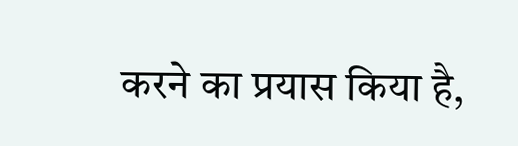करने का प्रयास किया है,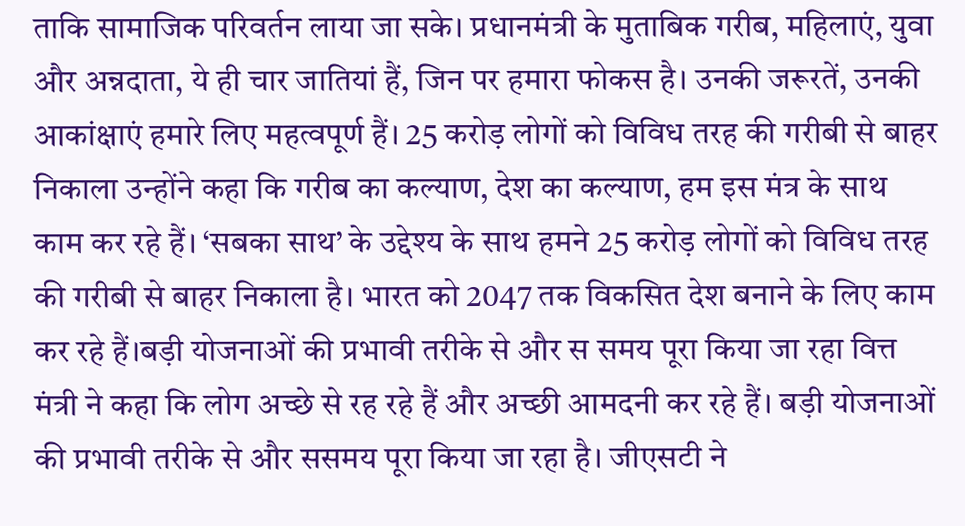ताकि सामाजिक परिवर्तन लाया जा सके। प्रधानमंत्री के मुताबिक गरीब, महिलाएं, युवा और अन्नदाता, ये ही चार जातियां हैं, जिन पर हमारा फोकस है। उनकी जरूरतें, उनकी आकांक्षाएं हमारे लिए महत्वपूर्ण हैं। 25 करोड़ लोगों को विविध तरह की गरीबी से बाहर निकाला उन्होंने कहा कि गरीब का कल्याण, देश का कल्याण, हम इस मंत्र के साथ काम कर रहे हैं। ‘सबका साथ’ के उद्देश्य के साथ हमने 25 करोड़ लोगों को विविध तरह की गरीबी से बाहर निकाला है। भारत को 2047 तक विकसित देश बनाने के लिए काम कर रहे हैं।बड़ी योजनाओं की प्रभावी तरीके से और स समय पूरा किया जा रहा वित्त मंत्री ने कहा कि लोग अच्छे से रह रहे हैं और अच्छी आमदनी कर रहे हैं। बड़ी योजनाओं की प्रभावी तरीके से और ससमय पूरा किया जा रहा है। जीएसटी ने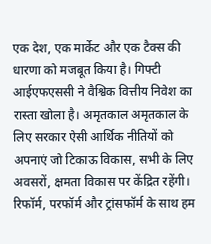एक देश, एक मार्केट और एक टैक्स की धारणा को मजबूत किया है। गिफ्टी आईएफएससी ने वैश्विक वित्तीय निवेश का रास्ता खोला है। अमृतकाल अमृतकाल के लिए सरकार ऐसी आर्थिक नीतियों को अपनाएं जो टिकाऊ विकास, सभी के लिए अवसरों, क्षमता विकास पर केंद्रित रहेंगी। रिफॉर्म, परफॉर्म और ट्रांसफॉर्म के साथ हम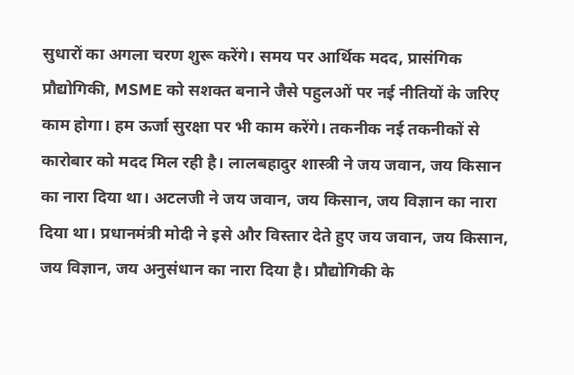सुधारों का अगला चरण शुरू करेंगे। समय पर आर्थिक मदद, प्रासंगिक प्रौद्योगिकी, MSME को सशक्त बनाने जैसे पहुलओं पर नई नीतियों के जरिए काम होगा। हम ऊर्जा सुरक्षा पर भी काम करेंगे। तकनीक नई तकनीकों से कारोबार को मदद मिल रही है। लालबहादुर शास्त्री ने जय जवान, जय किसान का नारा दिया था। अटलजी ने जय जवान, जय किसान, जय विज्ञान का नारा दिया था। प्रधानमंत्री मोदी ने इसे और विस्तार देते हुए जय जवान, जय किसान, जय विज्ञान, जय अनुसंधान का नारा दिया है। प्रौद्योगिकी के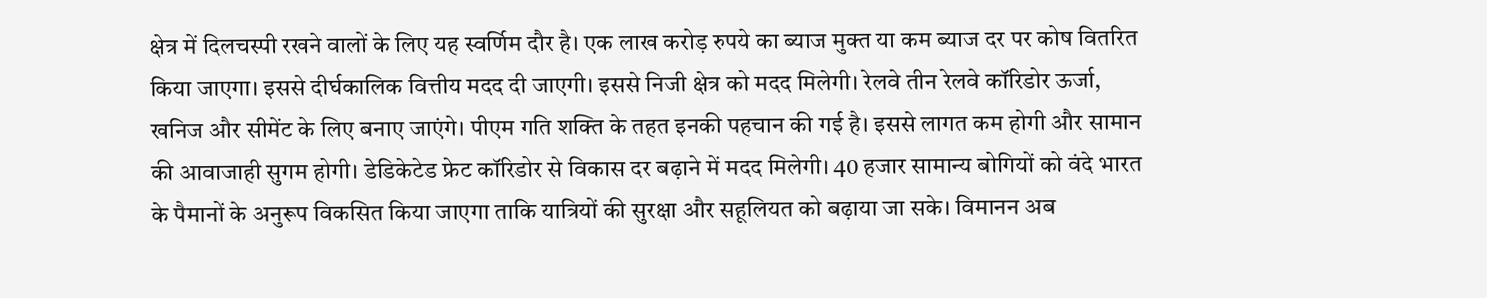क्षेत्र में दिलचस्पी रखने वालों के लिए यह स्वर्णिम दौर है। एक लाख करोड़ रुपये का ब्याज मुक्त या कम ब्याज दर पर कोष वितरित किया जाएगा। इससे दीर्घकालिक वित्तीय मदद दी जाएगी। इससे निजी क्षेत्र को मदद मिलेगी। रेलवे तीन रेलवे कॉरिडोर ऊर्जा, खनिज और सीमेंट के लिए बनाए जाएंगे। पीएम गति शक्ति के तहत इनकी पहचान की गई है। इससे लागत कम होगी और सामान की आवाजाही सुगम होगी। डेडिकेटेड फ्रेट कॉरिडोर से विकास दर बढ़ाने में मदद मिलेगी। 40 हजार सामान्य बोगियों को वंदे भारत के पैमानों के अनुरूप विकसित किया जाएगा ताकि यात्रियों की सुरक्षा और सहूलियत को बढ़ाया जा सके। विमानन अब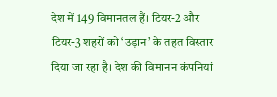देश में 149 विमानतल हैं। टियर-2 और टियर-3 शहरों को ‘उड़ान’ के तहत विस्तार दिया जा रहा है। देश की विमानन कंपनियां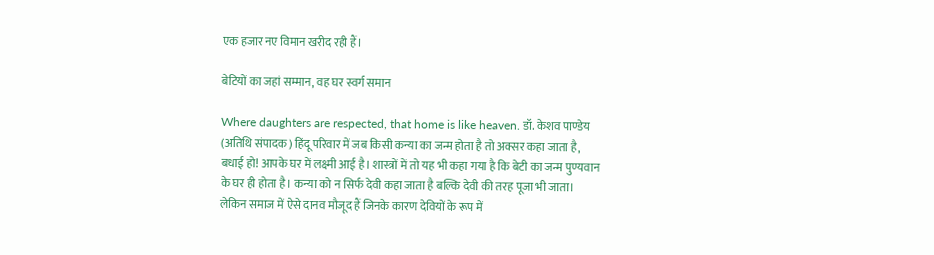एक हजार नए विमान खरीद रही हैं।

बेटियों का जहां सम्मान, वह घर स्वर्ग समान

Where daughters are respected, that home is like heaven. डॉ. केशव पाण्डेय (अतिथि संपादक) हिंदू परिवार में जब किसी कन्या का जन्म होता है तो अक्सर कहा जाता है, बधाई हो! आपके घर में लक्ष्मी आई है। शास्त्रों में तो यह भी कहा गया है कि बेटी का जन्म पुण्यवान के घर ही होता है। कन्या को न सिर्फ देवी कहा जाता है बल्कि देवी की तरह पूजा भी जाता। लेकिन समाज में ऐसे दानव मौजूद हैं जिनके कारण देवियों के रूप में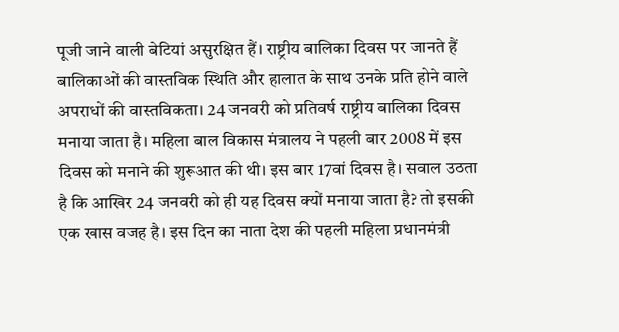पूजी जाने वाली बेटियां असुरक्षित हैं। राष्ट्रीय बालिका दिवस पर जानते हैं बालिकाओं की वास्तविक स्थिति और हालात के साथ उनके प्रति होने वाले अपराधों की वास्तविकता। 24 जनवरी को प्रतिवर्ष राष्ट्रीय बालिका दिवस मनाया जाता है। महिला बाल विकास मंत्रालय ने पहली बार 2008 में इस दिवस को मनाने की शुरूआत की थी। इस बार 17वां दिवस है। सवाल उठता है कि आखिर 24 जनवरी को ही यह दिवस क्यों मनाया जाता है? तो इसकी एक खास वजह है। इस दिन का नाता देश की पहली महिला प्रधानमंत्री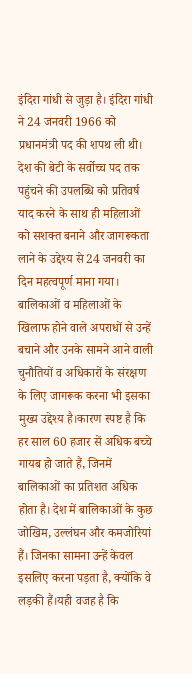इंदिरा गांधी से जुड़ा है। इंदिरा गांधी ने 24 जनवरी 1966 को प्रधानमंत्री पद की शपथ ली थी। देश की बेटी के सर्वोच्च पद तक पहुंचने की उपलब्धि को प्रतिवर्ष याद करने के साथ ही महिलाओं को सशक्त बनाने और जागरूकता लाने के उद्देश्य से 24 जनवरी का दिन महत्वपूर्ण माना गया। बालिकाओं व महिलाओं के खिलाफ होने वाले अपराधों से उन्हें बचाने और उनके सामने आने वाली चुनौतियों व अधिकारों के संरक्षण के लिए जागरूक करना भी इसका मुख्य उद्देश्य है।कारण स्पष्ट है कि हर साल 60 हजार सें अधिक बच्चे गायब हो जाते हैं, जिनमें बालिकाओं का प्रतिशत अधिक होता है। देश में बालिकाओं के कुछ जोखिम, उल्लंघन और कमजोरियां हैं। जिनका सामना उन्हें केवल इसलिए करना पड़ता है, क्योंकि वे लड़की हैं।यही वजह है कि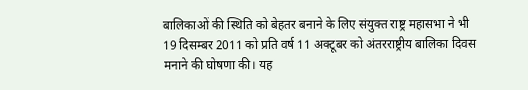बालिकाओं की स्थिति को बेहतर बनाने के लिए संयुक्त राष्ट्र महासभा ने भी 19 दिसम्बर 2011 को प्रति वर्ष 11 अक्टूबर को अंतरराष्ट्रीय बालिका दिवस मनाने की घोषणा की। यह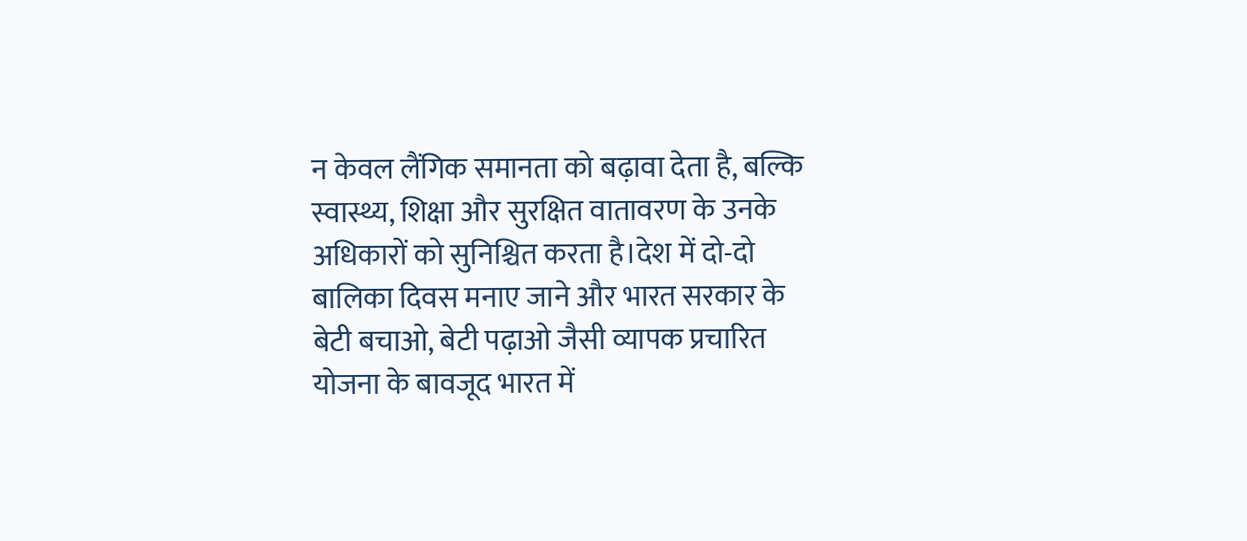न केवल लैंगिक समानता को बढ़ावा देता है, बल्कि स्वास्थ्य, शिक्षा और सुरक्षित वातावरण के उनके अधिकारों को सुनिश्चित करता है।देश में दो-दो बालिका दिवस मनाए जाने और भारत सरकार के बेटी बचाओ, बेटी पढ़ाओ जैसी व्यापक प्रचारित योजना के बावजूद भारत में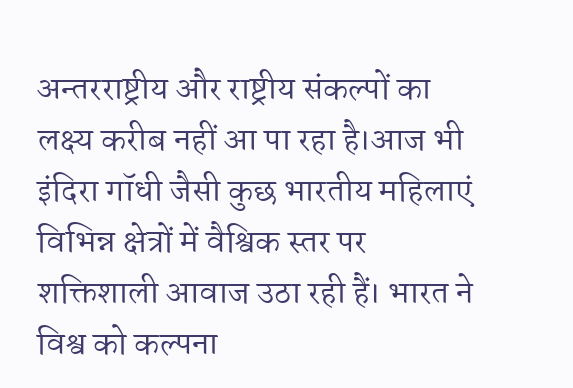अन्तरराष्ट्रीय और राष्ट्रीय संकल्पों का लक्ष्य करीब नहीं आ पा रहा है।आज भी इंदिरा गॉधी जैसी कुछ भारतीय महिलाएं विभिन्न क्षेत्रों में वैश्विक स्तर पर शक्तिशाली आवाज उठा रही हैं। भारत ने विश्व को कल्पना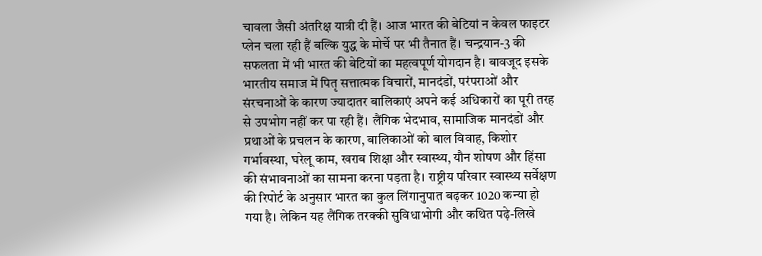चावला जैसी अंतरिक्ष यात्री दी हैं। आज भारत की बेटियां न केवल फाइटर प्लेन चला रही हैं बल्कि युद्ध के मोर्चे पर भी तैनात हैं। चन्द्रयान-3 की सफलता में भी भारत की बेटियों का महत्वपूर्ण योगदान है। बावजूद इसके भारतीय समाज में पितृ सत्तात्मक विचारों, मानदंडों, परंपराओं और संरचनाओं के कारण ज्यादातर बालिकाएं अपने कई अधिकारों का पूरी तरह से उपभोग नहीं कर पा रही हैं। लैंगिक भेदभाव, सामाजिक मानदंडों और प्रथाओं के प्रचलन के कारण, बालिकाओं को बाल विवाह, किशोर गर्भावस्था, घरेलू काम, खराब शिक्षा और स्वास्थ्य, यौन शोषण और हिंसा की संभावनाओं का सामना करना पड़ता है। राष्ट्रीय परिवार स्वास्थ्य सर्वेक्षण की रिपोर्ट के अनुसार भारत का कुल लिंगानुपात बढ़कर 1020 कन्या हो गया है। लेकिन यह लैंगिक तरक्की सुविधाभोगी और कथित पढ़े-लिखे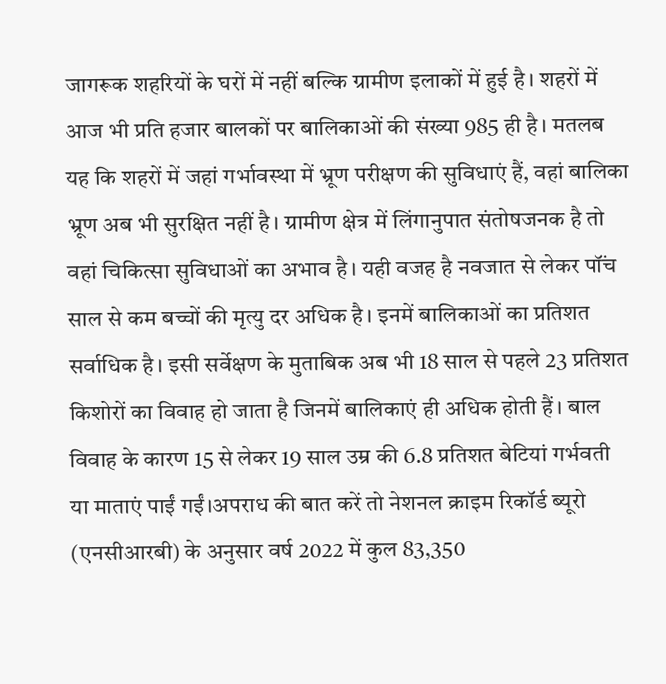जागरूक शहरियों के घरों में नहीं बल्कि ग्रामीण इलाकों में हुई है। शहरों में आज भी प्रति हजार बालकों पर बालिकाओं की संख्या 985 ही है। मतलब यह कि शहरों में जहां गर्भावस्था में भ्रूण परीक्षण की सुविधाएं हैं, वहां बालिका भ्रूण अब भी सुरक्षित नहीं है। ग्रामीण क्षेत्र में लिंगानुपात संतोषजनक है तो वहां चिकित्सा सुविधाओं का अभाव है। यही वजह है नवजात से लेकर पॉंच साल से कम बच्चों की मृत्यु दर अधिक है। इनमें बालिकाओं का प्रतिशत सर्वाधिक है। इसी सर्वेक्षण के मुताबिक अब भी 18 साल से पहले 23 प्रतिशत किशोरों का विवाह हो जाता है जिनमें बालिकाएं ही अधिक होती हैं। बाल विवाह के कारण 15 से लेकर 19 साल उम्र की 6.8 प्रतिशत बेटियां गर्भवती या माताएं पाईं गईं।अपराध की बात करें तो नेशनल क्राइम रिकॉर्ड ब्यूरो (एनसीआरबी) के अनुसार वर्ष 2022 में कुल 83,350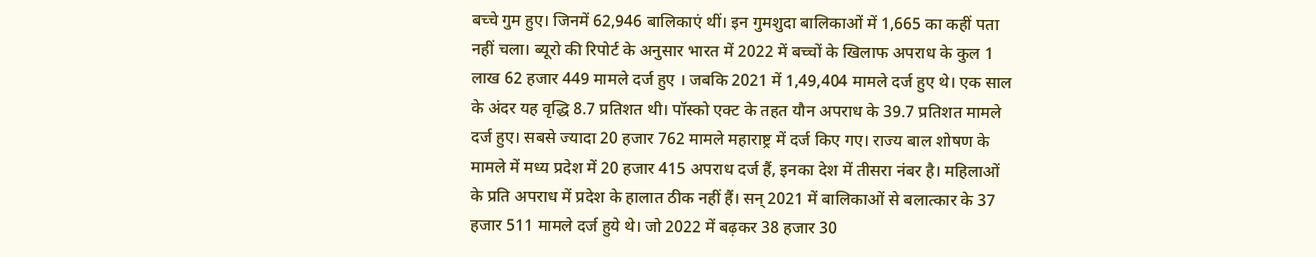बच्चे गुम हुए। जिनमें 62,946 बालिकाएं थीं। इन गुमशुदा बालिकाओं में 1,665 का कहीं पता नहीं चला। ब्यूरो की रिपोर्ट के अनुसार भारत में 2022 में बच्चों के खिलाफ अपराध के कुल 1 लाख 62 हजार 449 मामले दर्ज हुए । जबकि 2021 में 1,49,404 मामले दर्ज हुए थे। एक साल के अंदर यह वृद्धि 8.7 प्रतिशत थी। पॉस्को एक्ट के तहत यौन अपराध के 39.7 प्रतिशत मामले दर्ज हुए। सबसे ज्यादा 20 हजार 762 मामले महाराष्ट्र में दर्ज किए गए। राज्य बाल शोषण के मामले में मध्य प्रदेश में 20 हजार 415 अपराध दर्ज हैं, इनका देश में तीसरा नंबर है। महिलाओं के प्रति अपराध में प्रदेश के हालात ठीक नहीं हैं। सन् 2021 में बालिकाओं से बलात्कार के 37 हजार 511 मामले दर्ज हुये थे। जो 2022 में बढ़कर 38 हजार 30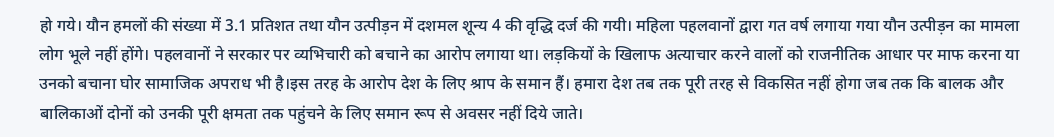हो गये। यौन हमलों की संख्या में 3.1 प्रतिशत तथा यौन उत्पीड़न में दशमल शून्य 4 की वृद्धि दर्ज की गयी। महिला पहलवानों द्वारा गत वर्ष लगाया गया यौन उत्पीड़न का मामला लोग भूले नहीं होंगे। पहलवानों ने सरकार पर व्यभिचारी को बचाने का आरोप लगाया था। लड़कियों के खिलाफ अत्याचार करने वालों को राजनीतिक आधार पर माफ करना या उनको बचाना घोर सामाजिक अपराध भी है।इस तरह के आरोप देश के लिए श्राप के समान हैं। हमारा देश तब तक पूरी तरह से विकसित नहीं होगा जब तक कि बालक और बालिकाओं दोनों को उनकी पूरी क्षमता तक पहुंचने के लिए समान रूप से अवसर नहीं दिये जाते।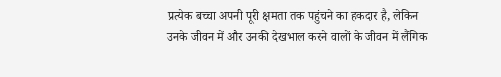प्रत्येक बच्चा अपनी पूरी क्षमता तक पहुंचने का हकदार है, लेकिन उनके जीवन में और उनकी देखभाल करने वालों के जीवन में लैंगिक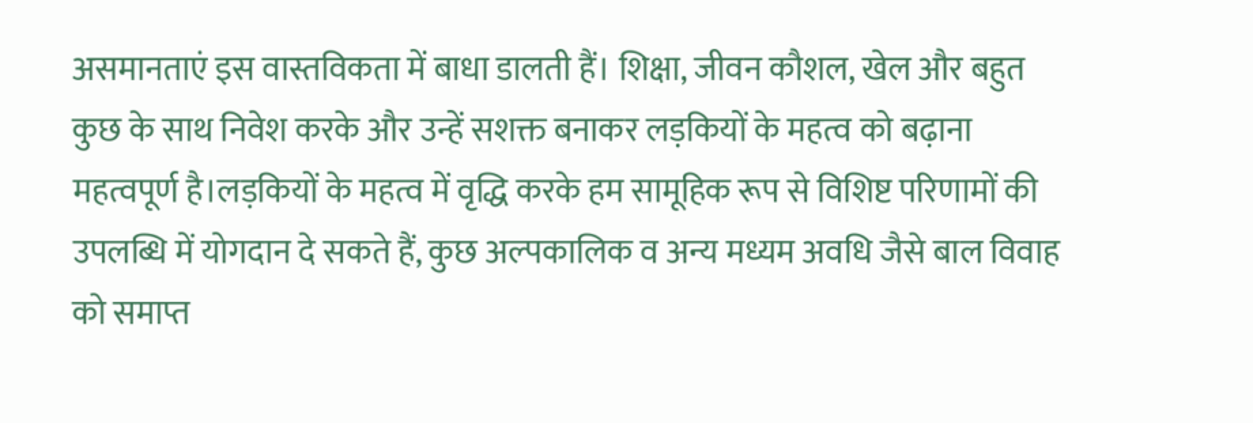असमानताएं इस वास्तविकता में बाधा डालती हैं। शिक्षा, जीवन कौशल, खेल और बहुत कुछ के साथ निवेश करके और उन्हें सशक्त बनाकर लड़कियों के महत्व को बढ़ाना महत्वपूर्ण है।लड़कियों के महत्व में वृद्धि करके हम सामूहिक रूप से विशिष्ट परिणामों की उपलब्धि में योगदान दे सकते हैं, कुछ अल्पकालिक व अन्य मध्यम अवधि जैसे बाल विवाह को समाप्त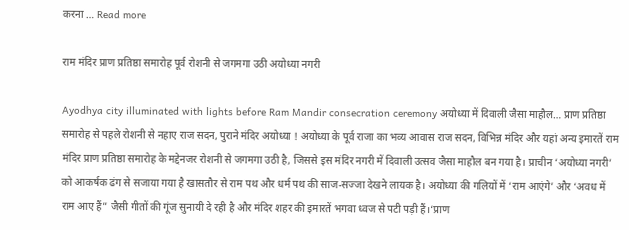करना … Read more

राम मंदिर प्राण प्रतिष्ठा समारोह पूर्व रोशनी से जगमगा उठी अयोध्या नगरी

Ayodhya city illuminated with lights before Ram Mandir consecration ceremony अयोध्या में दिवाली जैसा माहौल… प्राण प्रतिष्ठा समारोह से पहले रोशनी से नहाए राज सदन, पुराने मंदिर अयोध्या ! अयोध्या के पूर्व राजा का भव्य आवास राज सदन, विभिन्न मंदिर और यहां अन्य इमारतें राम मंदिर प्राण प्रतिष्ठा समारोह के मद्देनजर रोशनी से जगमगा उठी है, जिससे इस मंदिर नगरी में दिवाली उत्सव जैसा माहौल बन गया है। प्राचीन ‘अयोध्या नगरी’ को आकर्षक ढंग से सजाया गया है खासतौर से राम पथ और धर्म पथ की साज-सज्जा देखने लायक है। अयोध्या की गलियों में ‘राम आएंगे’ और ‘अवध में राम आए हैं” जैसी गीतों की गूंज सुनायी दे रही है और मंदिर शहर की इमारतें भगवा ध्वज से पटी पड़ी हैं।‘प्राण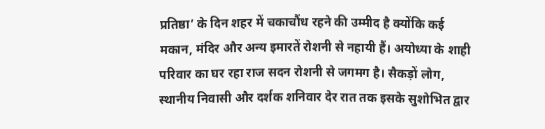प्रतिष्ठा’ के दिन शहर में चकाचौंध रहने की उम्मीद है क्योंकि कई मकान, मंदिर और अन्य इमारतें रोशनी से नहायी हैं। अयोध्या के शाही परिवार का घर रहा राज सदन रोशनी से जगमग है। सैकड़ों लोग, स्थानीय निवासी और दर्शक शनिवार देर रात तक इसके सुशोभित द्वार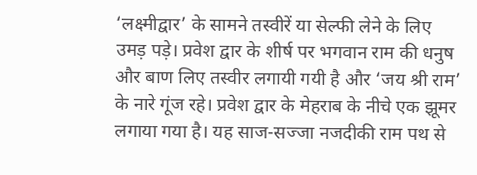‘लक्ष्मीद्वार’ के सामने तस्वीरें या सेल्फी लेने के लिए उमड़ पड़े। प्रवेश द्वार के शीर्ष पर भगवान राम की धनुष और बाण लिए तस्वीर लगायी गयी है और ‘जय श्री राम’ के नारे गूंज रहे। प्रवेश द्वार के मेहराब के नीचे एक झूमर लगाया गया है। यह साज-सज्जा नजदीकी राम पथ से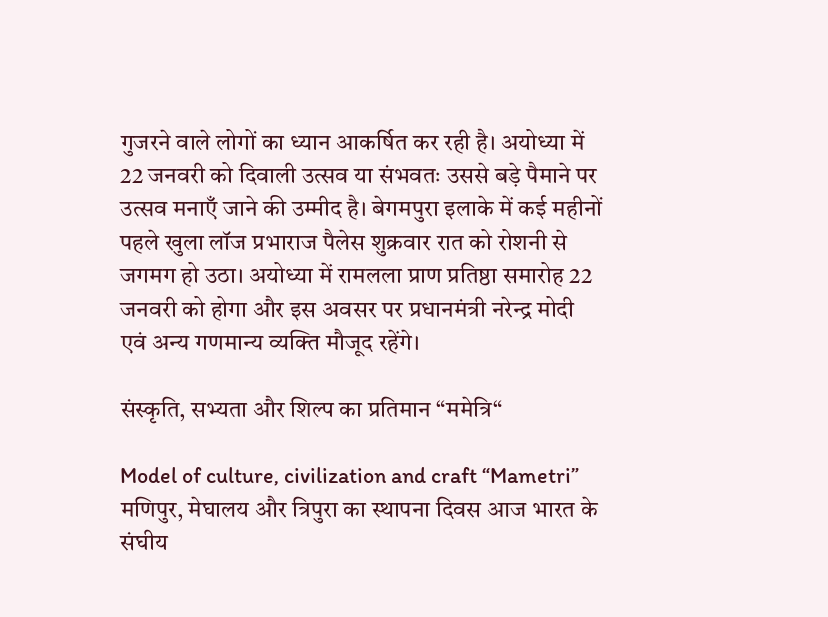गुजरने वाले लोगों का ध्यान आकर्षित कर रही है। अयोध्या में 22 जनवरी को दिवाली उत्सव या संभवतः उससे बड़े पैमाने पर उत्सव मनाएँ जाने की उम्मीद है। बेगमपुरा इलाके में कई महीनों पहले खुला लॉज प्रभाराज पैलेस शुक्रवार रात को रोशनी से जगमग हो उठा। अयोध्या में रामलला प्राण प्रतिष्ठा समारोह 22 जनवरी को होगा और इस अवसर पर प्रधानमंत्री नरेन्द्र मोदी एवं अन्य गणमान्य व्यक्ति मौजूद रहेंगे।

संस्कृति, सभ्यता और शिल्प का प्रतिमान “ममेत्रि“

Model of culture, civilization and craft “Mametri” मणिपुर, मेघालय और त्रिपुरा का स्थापना दिवस आज भारत के संघीय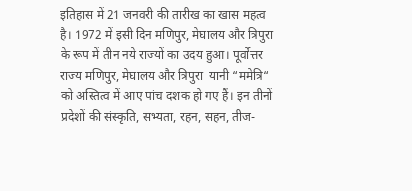इतिहास में 21 जनवरी की तारीख का खास महत्व है। 1972 में इसी दिन मणिपुर, मेघालय और त्रिपुरा के रूप में तीन नये राज्यों का उदय हुआ। पूर्वोत्तर राज्य मणिपुर, मेघालय और त्रिपुरा  यानी “ममेत्रि“ को अस्तित्व में आए पांच दशक हो गए हैं। इन तीनों प्रदेशों की संस्कृति, सभ्यता, रहन, सहन, तीज-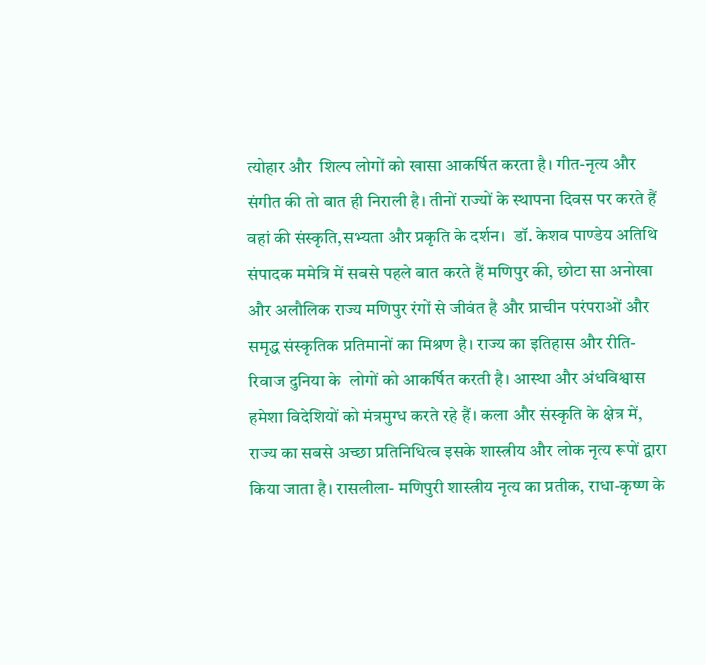त्योहार और  शिल्प लोगों को खासा आकर्षित करता है। गीत-नृत्य और संगीत की तो बात ही निराली है। तीनों राज्यों के स्थापना दिवस पर करते हैं वहां की संस्कृति,सभ्यता और प्रकृति के दर्शन।  डॉ. केशव पाण्डेय अतिथि संपादक ममेत्रि में सबसे पहले बात करते हैं मणिपुर की, छोटा सा अनोखा और अलौलिक राज्य मणिपुर रंगों से जीवंत है और प्राचीन परंपराओं और समृद्ध संस्कृतिक प्रतिमानों का मिश्रण है। राज्य का इतिहास और रीति-रिवाज दुनिया के  लोगों को आकर्षित करती है। आस्था और अंधविश्वास हमेशा विदेशियों को मंत्रमुग्ध करते रहे हैं। कला और संस्कृति के क्षेत्र में, राज्य का सबसे अच्छा प्रतिनिधित्व इसके शास्त्रीय और लोक नृत्य रूपों द्वारा किया जाता है। रासलीला- मणिपुरी शास्त्रीय नृत्य का प्रतीक, राधा-कृष्ण के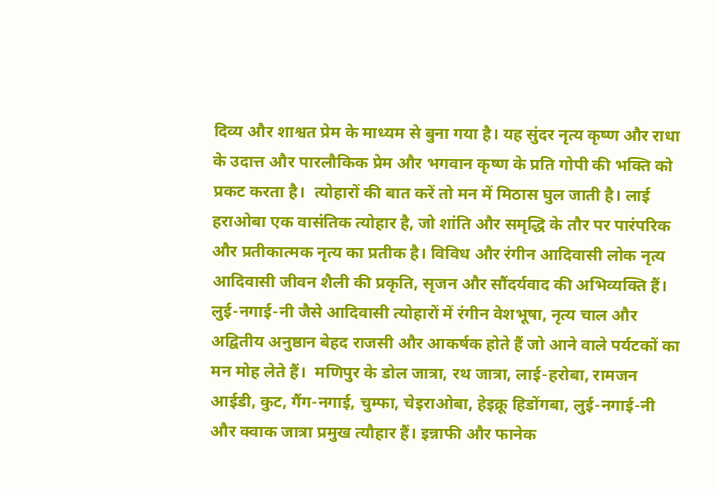दिव्य और शाश्वत प्रेम के माध्यम से बुना गया है। यह सुंदर नृत्य कृष्ण और राधा के उदात्त और पारलौकिक प्रेम और भगवान कृष्ण के प्रति गोपी की भक्ति को प्रकट करता है।  त्योहारों की बात करें तो मन में मिठास घुल जाती है। लाई हराओबा एक वासंतिक त्योहार है, जो शांति और समृद्धि के तौर पर पारंपरिक और प्रतीकात्मक नृत्य का प्रतीक है। विविध और रंगीन आदिवासी लोक नृत्य आदिवासी जीवन शैली की प्रकृति, सृजन और सौंदर्यवाद की अभिव्यक्ति हैं। लुई-नगाई-नी जैसे आदिवासी त्योहारों में रंगीन वेशभूषा, नृत्य चाल और अद्वितीय अनुष्ठान बेहद राजसी और आकर्षक होते हैं जो आने वाले पर्यटकों का मन मोह लेते हैं।  मणिपुर के डोल जात्रा, रथ जात्रा, लाई-हरोबा, रामजन आईडी, कुट, गैंग-नगाई, चुम्फा, चेइराओबा, हेइक्रू हिडोंगबा, लुई-नगाई-नी और क्वाक जात्रा प्रमुख त्यौहार हैं। इन्नाफी और फानेक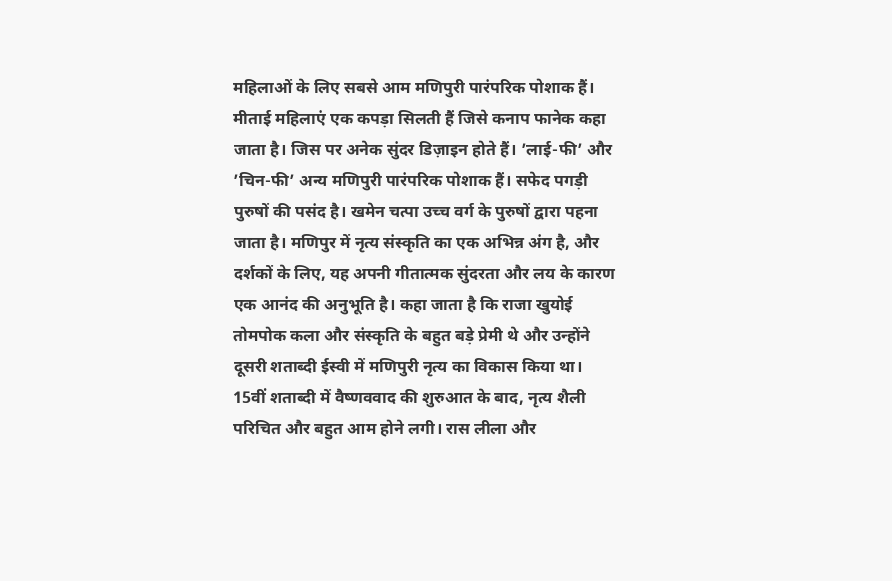महिलाओं के लिए सबसे आम मणिपुरी पारंपरिक पोशाक हैं। मीताई महिलाएं एक कपड़ा सिलती हैं जिसे कनाप फानेक कहा जाता है। जिस पर अनेक सुंदर डिज़ाइन होते हैं। ’लाई-फी’ और ’चिन-फी’ अन्य मणिपुरी पारंपरिक पोशाक हैं। सफेद पगड़ी पुरुषों की पसंद है। खमेन चत्पा उच्च वर्ग के पुरुषों द्वारा पहना जाता है। मणिपुर में नृत्य संस्कृति का एक अभिन्न अंग है, और दर्शकों के लिए, यह अपनी गीतात्मक सुंदरता और लय के कारण एक आनंद की अनुभूति है। कहा जाता है कि राजा खुयोई तोमपोक कला और संस्कृति के बहुत बड़े प्रेमी थे और उन्होंने दूसरी शताब्दी ईस्वी में मणिपुरी नृत्य का विकास किया था। 15वीं शताब्दी में वैष्णववाद की शुरुआत के बाद, नृत्य शैली परिचित और बहुत आम होने लगी। रास लीला और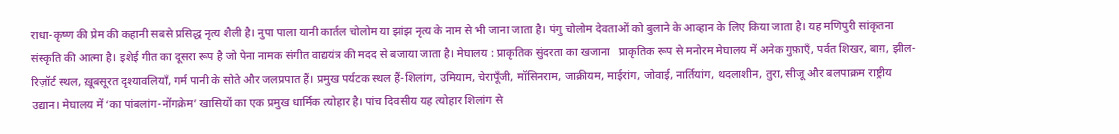राधा-कृष्ण की प्रेम की कहानी सबसे प्रसिद्ध नृत्य शैली है। नुपा पाला यानी कार्तल चोलोम या झांझ नृत्य के नाम से भी जाना जाता है। पंगु चोलोम देवताओं को बुलाने के आव्हान के लिए किया जाता है। यह मणिपुरी सांकृतना संस्कृति की आत्मा है। इशेई गीत का दूसरा रूप है जो पेना नामक संगीत वाद्ययंत्र की मदद से बजाया जाता है। मेघालय : प्राकृतिक सुंदरता का खजाना   प्राकृतिक रूप से मनोरम मेघालय में अनेक गुफ़ाएँ, पर्वत शिखर, बाग़, झील-रिज़ॉर्ट स्थल, ख़ूबसूरत दृश्यावलियाँ, गर्म पानी के सोते और जलप्रपात हैं। प्रमुख पर्यटक स्थल हैं-शिलांग, उमियाम, चेरापूँजी, मॉसिनराम, जाक्रीयम, माईरांग, जोवाई, नार्तियांग, थदलाशीन, तुरा, सीजू और बलपाक्रम राष्ट्रीय उद्यान। मेघालय में ‘का पांबलांग-नोंगक्रेम’ खासियों का एक प्रमुख धार्मिक त्योहार है। पांच दिवसीय यह त्योहार शिलांग से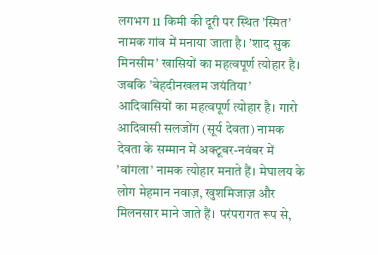लगभग 11 किमी की दूरी पर स्थित ’स्मित’ नामक गांव में मनाया जाता है। ’शाद सुक मिनसीम’ खासियों का महत्वपूर्ण त्योहार है। जबकि ’बेहदीनखलम जयंतिया’ आदिवासियों का महत्वपूर्ण त्योहार है। गारो आदिवासी सलजोंग (सूर्य देवता) नामक देवता के सम्मान में अक्टूबर-नवंबर में ’वांगला’ नामक त्योहार मनाते हैं। मेघालय के लोग मेहमान नवाज़, खुशमिजाज़ और मिलनसार माने जाते हैं। परंपरागत रूप से,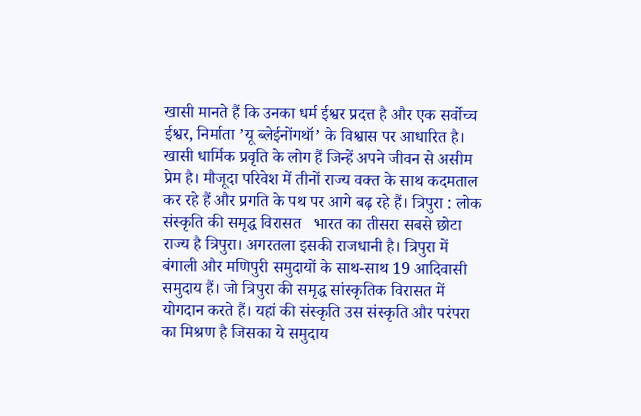खासी मानते हैं कि उनका धर्म ईश्वर प्रदत्त है और एक सर्वोच्च ईश्वर, निर्माता ’यू ब्लेईनोंगथॉ’ के विश्वास पर आधारित है। खासी धार्मिक प्रवृति के लोग हैं जिन्हें अपने जीवन से असीम प्रेम है। मौजूदा परिवेश में तीनों राज्य वक्त के साथ कदमताल कर रहे हैं और प्रगति के पथ पर आगे बढ़ रहे हैं। त्रिपुरा : लोक संस्कृति की समृद्ध विरासत   भारत का तीसरा सबसे छोटा राज्य है त्रिपुरा। अगरतला इसकी राजधानी है। त्रिपुरा में बंगाली और मणिपुरी समुदायों के साथ-साथ 19 आदिवासी समुदाय हैं। जो त्रिपुरा की समृद्ध सांस्कृतिक विरासत में योगदान करते हैं। यहां की संस्कृति उस संस्कृति और परंपरा का मिश्रण है जिसका ये समुदाय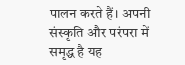पालन करते हैं। अपनी संस्कृति और परंपरा में समृद्ध है यह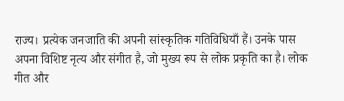राज्य। प्रत्येक जनजाति की अपनी सांस्कृतिक गतिविधियाँ हैं। उनके पास अपना विशिष्ट नृत्य और संगीत है, जो मुख्य रूप से लोक प्रकृति का है। लोक गीत और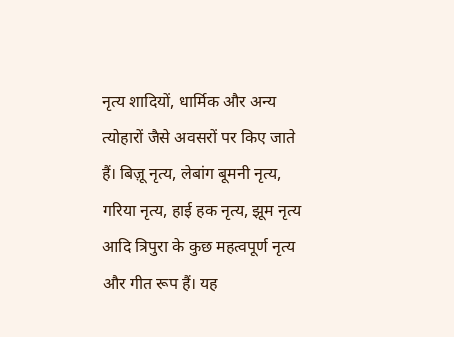नृत्य शादियों, धार्मिक और अन्य त्योहारों जैसे अवसरों पर किए जाते हैं। बिज़ू नृत्य, लेबांग बूमनी नृत्य, गरिया नृत्य, हाई हक नृत्य, झूम नृत्य आदि त्रिपुरा के कुछ महत्वपूर्ण नृत्य और गीत रूप हैं। यह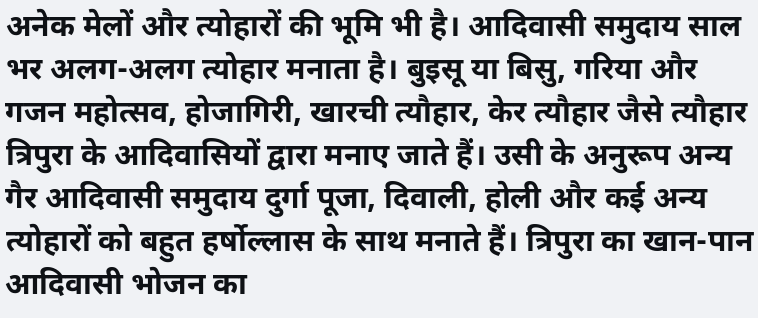अनेक मेलों और त्योहारों की भूमि भी है। आदिवासी समुदाय साल भर अलग-अलग त्योहार मनाता है। बुइसू या बिसु, गरिया और गजन महोत्सव, होजागिरी, खारची त्यौहार, केर त्यौहार जैसे त्यौहार त्रिपुरा के आदिवासियों द्वारा मनाए जाते हैं। उसी के अनुरूप अन्य गैर आदिवासी समुदाय दुर्गा पूजा, दिवाली, होली और कई अन्य त्योहारों को बहुत हर्षोल्लास के साथ मनाते हैं। त्रिपुरा का खान-पान आदिवासी भोजन का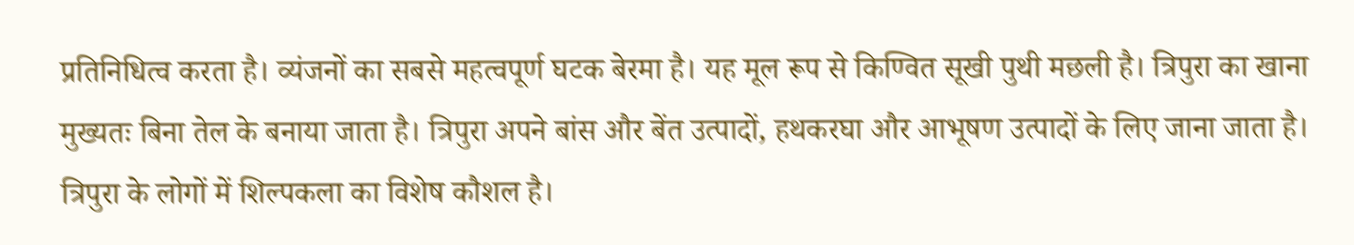प्रतिनिधित्व करता है। व्यंजनों का सबसे महत्वपूर्ण घटक बेरमा है। यह मूल रूप से किण्वित सूखी पुथी मछली है। त्रिपुरा का खाना मुख्यतः बिना तेल के बनाया जाता है। त्रिपुरा अपने बांस और बेंत उत्पादों, हथकरघा और आभूषण उत्पादों के लिए जाना जाता है। त्रिपुरा के लोगों में शिल्पकला का विशेष कौशल है।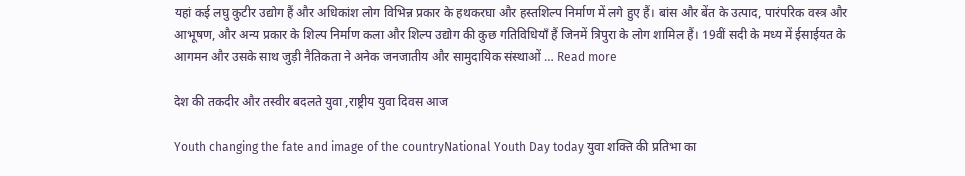यहां कई लघु कुटीर उद्योग हैं और अधिकांश लोग विभिन्न प्रकार के हथकरघा और हस्तशिल्प निर्माण में लगे हुए हैं। बांस और बेंत के उत्पाद, पारंपरिक वस्त्र और आभूषण, और अन्य प्रकार के शिल्प निर्माण कला और शिल्प उद्योग की कुछ गतिविधियाँ हैं जिनमें त्रिपुरा के लोग शामिल हैं। 19वीं सदी के मध्य में ईसाईयत के आगमन और उसके साथ जुड़ी नैतिकता ने अनेक जनजातीय और सामुदायिक संस्थाओं … Read more

देश की तकदीर और तस्वीर बदलते युवा ,राष्ट्रीय युवा दिवस आज

Youth changing the fate and image of the countryNational Youth Day today युवा शक्ति की प्रतिभा का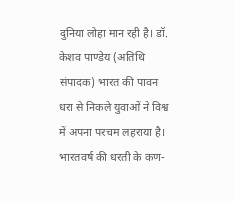दुनिया लोहा मान रही है। डॉ. केशव पाण्डेय (अतिथि संपादक) भारत की पावन धरा से निकले युवाओं ने विश्व में अपना परचम लहराया है। भारतवर्ष की धरती के कण-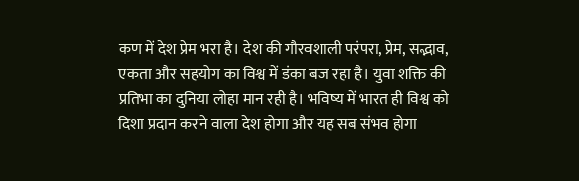कण में देश प्रेम भरा है। देश की गौरवशाली परंपरा, प्रेम, सद्भाव, एकता और सहयोग का विश्व में डंका बज रहा है। युवा शक्ति की प्रतिभा का दुनिया लोहा मान रही है। भविष्य में भारत ही विश्व को दिशा प्रदान करने वाला देश होगा और यह सब संभव होगा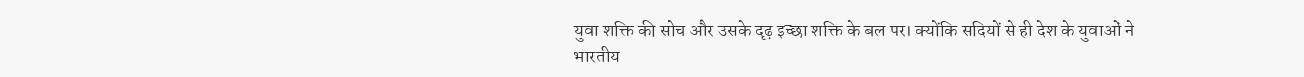युवा शक्ति की सोच और उसके दृढ़ इच्छा शक्ति के बल पर। क्योंकि सदियों से ही देश के युवाओं ने भारतीय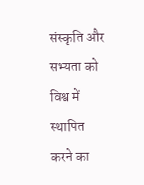संस्कृति और सभ्यता को विश्व में स्थापित करने का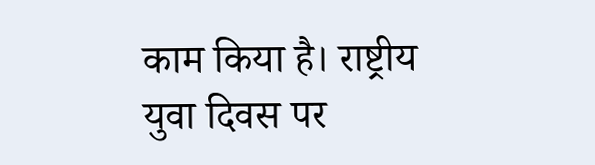काम किया है। राष्ट्रीय युवा दिवस पर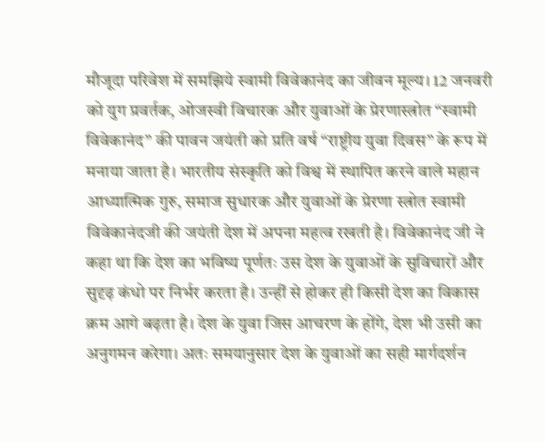मौजूदा परिवेश में समझिये स्वामी विवेकानंद का जीवन मूल्य। 12 जनवरी को युग प्रवर्तक, ओजस्वी विचारक और युवाओं के प्रेरणास्त्रोत “स्वामी विवेकानंद” की पावन जयंती को प्रति वर्ष “राष्ट्रीय युवा दिवस” के रूप में मनाया जाता है। भारतीय संस्कृति को विश्व में स्थापित करने वाले महान आध्यात्मिक गुरु, समाज सुधारक और युवाओं के प्रेरणा स्त्रोत स्वामी विवेकानंदजी की जयंती देश में अपना महत्व रखती है। विवेकानंद जी ने कहा था कि देश का भविष्य पूर्णतः उस देश के युवाओं के सुविचारों और सुदृढ़ कंधो पर निर्भर करता है। उन्हीं से होकर ही किसी देश का विकास क्रम आगे बढ़ता है। देश के युवा जिस आचरण के होंगे, देश भी उसी का अनुगमन करेगा। अतः समयानुसार देश के युवाओं का सही मार्गदर्शन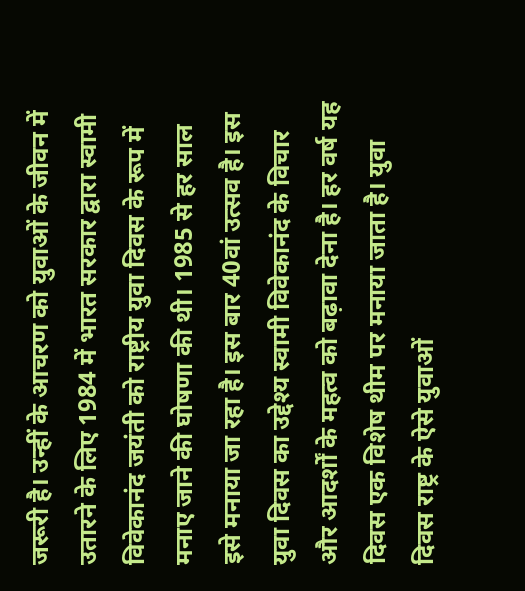जरूरी है। उन्हीं के आचरण को युवाओं के जीवन में उतारने के लिए 1984 में भारत सरकार द्वारा स्वामी विवेकानंद जयंती को राष्ट्रीय युवा दिवस के रूप में मनाए जाने की घोषणा की थी। 1985 से हर साल इसे मनाया जा रहा है। इस बार 40वां उत्सव है। इस युवा दिवस का उद्देश्य स्वामी विवेकानंद के विचार और आदर्शों के महत्व को बढ़ावा देना है। हर वर्ष यह दिवस एक विशेष थीम पर मनाया जाता है। युवा दिवस राष्ट्र के ऐसे युवाओं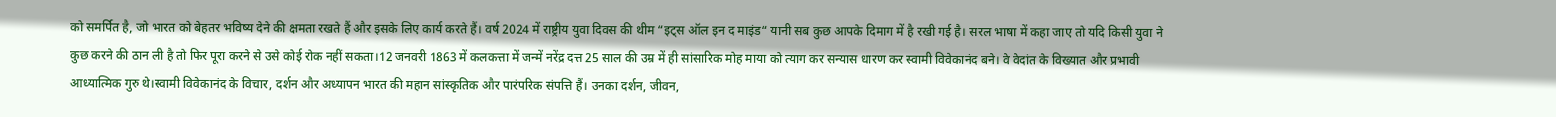को समर्पित है, जो भारत को बेहतर भविष्य देने की क्षमता रखते हैं और इसके लिए कार्य करते हैं। वर्ष 2024 में राष्ट्रीय युवा दिवस की थीम “इट्स ऑल इन द माइंड“ यानी सब कुछ आपके दिमाग में है रखी गई है। सरल भाषा में कहा जाए तो यदि किसी युवा ने कुछ करने की ठान ली है तो फिर पूरा करने से उसे कोई रोक नहीं सकता।12 जनवरी 1863 में कलकत्ता में जन्में नरेंद्र दत्त 25 साल की उम्र में ही सांसारिक मोह माया को त्याग कर सन्यास धारण कर स्वामी विवेकानंद बने। वे वेदांत के विख्यात और प्रभावी आध्यात्मिक गुरु थे।स्वामी विवेकानंद के विचार, दर्शन और अध्यापन भारत की महान सांस्कृतिक और पारंपरिक संपत्ति हैं। उनका दर्शन, जीवन,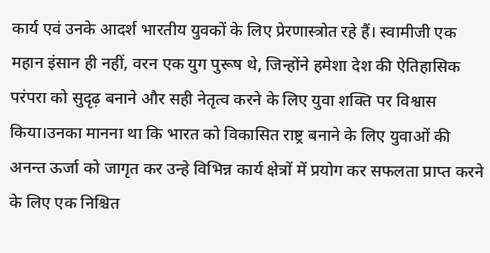कार्य एवं उनके आदर्श भारतीय युवकों के लिए प्रेरणास्त्रोत रहे हैं। स्वामीजी एक महान इंसान ही नहीं, वरन एक युग पुरूष थे, जिन्होंने हमेशा देश की ऐतिहासिक परंपरा को सुदृढ़ बनाने और सही नेतृत्व करने के लिए युवा शक्ति पर विश्वास किया।उनका मानना था कि भारत को विकासित राष्ट्र बनाने के लिए युवाओं की अनन्त ऊर्जा को जागृत कर उन्हे विभिन्न कार्य क्षेत्रों में प्रयोग कर सफलता प्राप्त करने के लिए एक निश्चित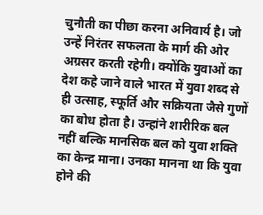चुनौती का पीछा करना अनिवार्य है। जो उन्हें निरंतर सफलता के मार्ग की ओर अग्रसर करती रहेगी। क्योंकि युवाओं का देश कहे जाने वाले भारत में युवा शब्द से ही उत्साह, स्फूर्ति और सक्रियता जैसे गुणों का बोध होता है। उन्हांने शारीरिक बल नहीं बल्कि मानसिक बल को युवा शक्ति का केन्द्र माना। उनका मानना था कि युवा होने की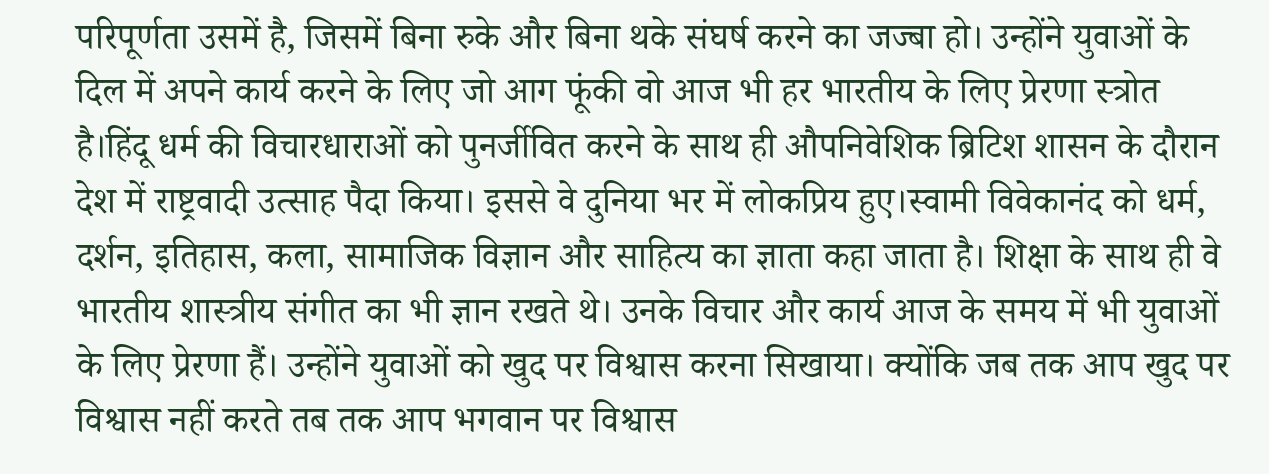परिपूर्णता उसमें है, जिसमें बिना रुके और बिना थके संघर्ष करने का जज्बा हो। उन्होंने युवाओं के दिल में अपने कार्य करने के लिए जो आग फूंकी वो आज भी हर भारतीय के लिए प्रेरणा स्त्रोत है।हिंदू धर्म की विचारधाराओं को पुनर्जीवित करने के साथ ही औपनिवेशिक ब्रिटिश शासन के दौरान देश में राष्ट्रवादी उत्साह पैदा किया। इससे वे दुनिया भर में लोकप्रिय हुए।स्वामी विवेकानंद को धर्म, दर्शन, इतिहास, कला, सामाजिक विज्ञान और साहित्य का ज्ञाता कहा जाता है। शिक्षा के साथ ही वे भारतीय शास्त्रीय संगीत का भी ज्ञान रखते थे। उनके विचार और कार्य आज के समय में भी युवाओं के लिए प्रेरणा हैं। उन्होंने युवाओं को खुद पर विश्वास करना सिखाया। क्योंकि जब तक आप खुद पर विश्वास नहीं करते तब तक आप भगवान पर विश्वास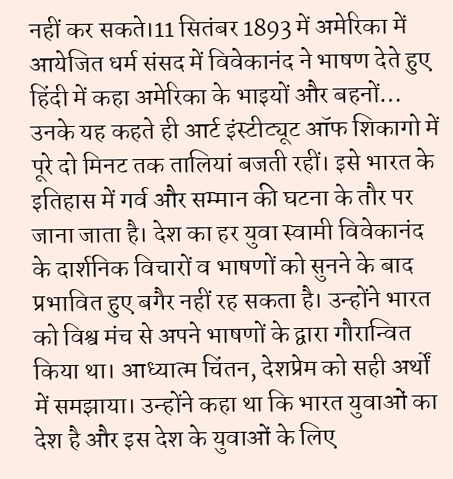नहीं कर सकते।11 सितंबर 1893 में अमेरिका में आयेजित धर्म संसद में विवेकानंद ने भाषण देते हुए हिंदी में कहा अमेरिका के भाइयों और बहनों… उनके यह कहते ही आर्ट इंस्टीट्यूट ऑफ शिकागो में पूरे दो मिनट तक तालियां बजती रहीं। इसे भारत के इतिहास में गर्व और सम्मान की घटना के तौर पर जाना जाता है। देश का हर युवा स्वामी विवेकानंद के दार्शनिक विचारों व भाषणों को सुनने के बाद प्रभावित हुए बगैर नहीं रह सकता है। उन्होंने भारत को विश्व मंच से अपने भाषणों के द्वारा गौरान्वित किया था। आध्यात्म चिंतन, देशप्रेम को सही अर्थों में समझाया। उन्होंने कहा था कि भारत युवाओं का देश है और इस देश के युवाओं के लिए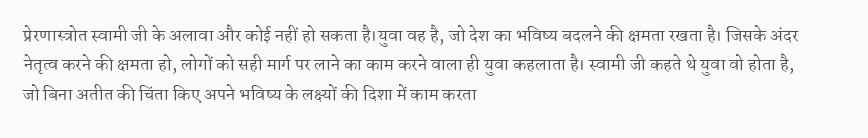प्रेरणास्त्रोत स्वामी जी के अलावा और कोई नहीं हो सकता है।युवा वह है, जो देश का भविष्य बदलने की क्षमता रखता है। जिसके अंदर नेतृत्व करने की क्षमता हो, लोगों को सही मार्ग पर लाने का काम करने वाला ही युवा कहलाता है। स्वामी जी कहते थे युवा वो होता है, जो बिना अतीत की चिंता किए अपने भविष्य के लक्ष्यों की दिशा में काम करता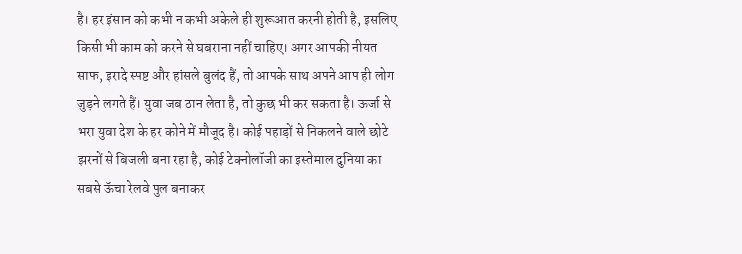है। हर इंसान को कभी न कभी अकेले ही शुरूआत करनी होती है, इसलिए किसी भी काम को करने से घबराना नहीं चाहिए। अगर आपकी नीयत साफ, इरादे स्पष्ट और हांसले बुलंद हैं, तो आपके साथ अपने आप ही लोग जुड़ने लगते हैं। युवा जब ठान लेता है, तो कुछ भी कर सकता है। ऊर्जा से भरा युवा देश के हर कोने में मौजूद है। कोई पहाड़ों से निकलने वाले छोटे झरनों से बिजली बना रहा है, कोई टेक्नोलॉजी का इस्तेमाल दुनिया का सबसे ऊॅचा रेलवे पुल बनाकर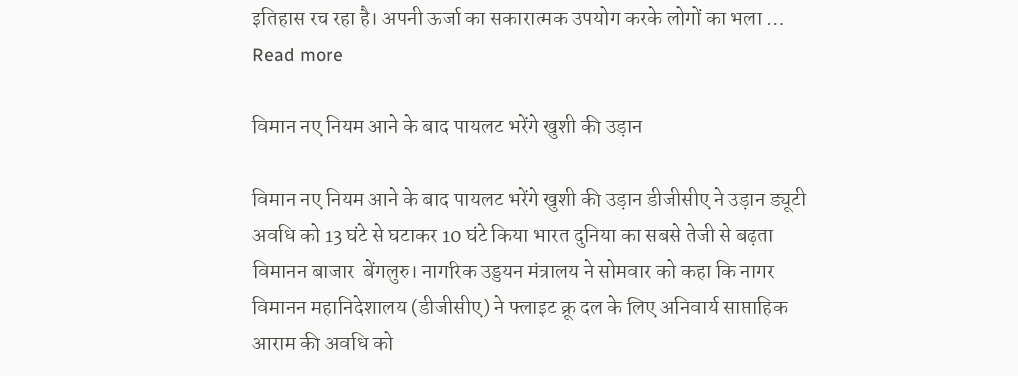इतिहास रच रहा है। अपनी ऊर्जा का सकारात्मक उपयोग करके लोगों का भला … Read more

विमान नए नियम आने के बाद पायलट भरेंगे खुशी की उड़ान

विमान नए नियम आने के बाद पायलट भरेंगे खुशी की उड़ान डीजीसीए ने उड़ान ड्यूटी अवधि को 13 घंटे से घटाकर 10 घंटे किया भारत दुनिया का सबसे तेजी से बढ़ता विमानन बाजार  बेंगलुरु। नागरिक उड्डयन मंत्रालय ने सोमवार को कहा कि नागर विमानन महानिदेशालय (डीजीसीए) ने फ्लाइट क्रू दल के लिए अनिवार्य साप्ताहिक आराम की अवधि को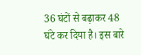36 घंटों से बढ़ाकर 48 घंटे कर दिया है। इस बारे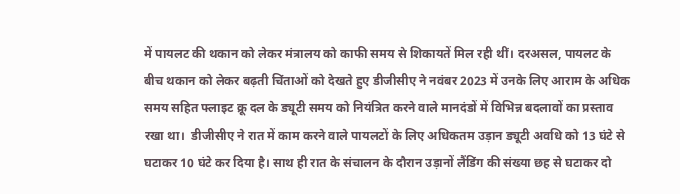में पायलट की थकान को लेकर मंत्रालय को काफी समय से शिकायतें मिल रही थीं। दरअसल, पायलट के बीच थकान को लेकर बढ़ती चिंताओं को देखते हुए डीजीसीए ने नवंबर 2023 में उनके लिए आराम के अधिक समय सहित फ्लाइट क्रू दल के ड्यूटी समय को नियंत्रित करने वाले मानदंडों में विभिन्न बदलावों का प्रस्ताव रखा था।  डीजीसीए ने रात में काम करने वाले पायलटों के लिए अधिकतम उड़ान ड्यूटी अवधि को 13 घंटे से घटाकर 10 घंटे कर दिया है। साथ ही रात के संचालन के दौरान उड़ानों लैंडिंग की संख्या छह से घटाकर दो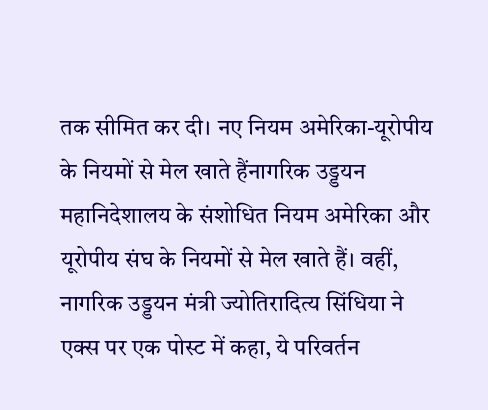तक सीमित कर दी। नए नियम अमेरिका-यूरोपीय के नियमों से मेल खाते हैंनागरिक उड्डयन महानिदेशालय के संशोधित नियम अमेरिका और यूरोपीय संघ के नियमों से मेल खाते हैं। वहीं, नागरिक उड्डयन मंत्री ज्योतिरादित्य सिंधिया ने एक्स पर एक पोस्ट में कहा, ये परिवर्तन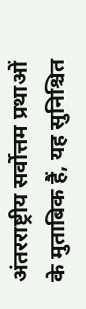अंतरराष्ट्रीय सर्वोत्तम प्रथाओं के मुताबिक हैं, यह सुनिश्चित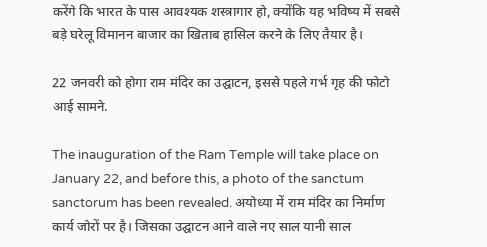करेंगे कि भारत के पास आवश्यक शस्त्रागार हो, क्योंकि यह भविष्य में सबसे बड़े घरेलू विमानन बाजार का खिताब हासिल करने के लिए तैयार है।

22 जनवरी को होगा राम मंदिर का उद्घाटन, इससे पहले गर्भ गृह की फोटो आई सामने.

The inauguration of the Ram Temple will take place on January 22, and before this, a photo of the sanctum sanctorum has been revealed. अयोध्या में राम मंदिर का निर्माण कार्य जोरों पर है। जिसका उद्घाटन आने वाले नए साल यानी साल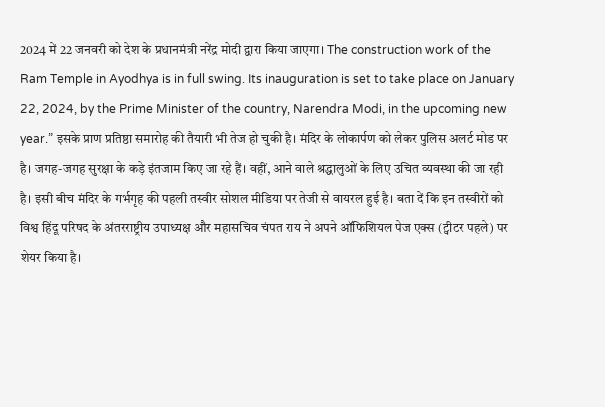2024 में 22 जनवरी को देश के प्रधानमंत्री नरेंद्र मोदी द्वारा किया जाएगा। The construction work of the Ram Temple in Ayodhya is in full swing. Its inauguration is set to take place on January 22, 2024, by the Prime Minister of the country, Narendra Modi, in the upcoming new year.” इसके प्राण प्रतिष्ठा समारोह की तैयारी भी तेज हो चुकी है। मंदिर के लोकार्पण को लेकर पुलिस अलर्ट मोड पर है। जगह-जगह सुरक्षा के कड़े इंतजाम किए जा रहे हैं। वहीं, आने वाले श्रद्धालुओं के लिए उचित व्यवस्था की जा रही है। इसी बीच मंदिर के गर्भगृह की पहली तस्वीर सोशल मीडिया पर तेजी से वायरल हुई है। बता दें कि इन तस्वीरों को विश्व हिंदू परिषद के अंतरराष्ट्रीय उपाध्यक्ष और महासचिव चंपत राय ने अपने ऑफिशियल पेज एक्स (ट्वीटर पहले) पर शेयर किया है।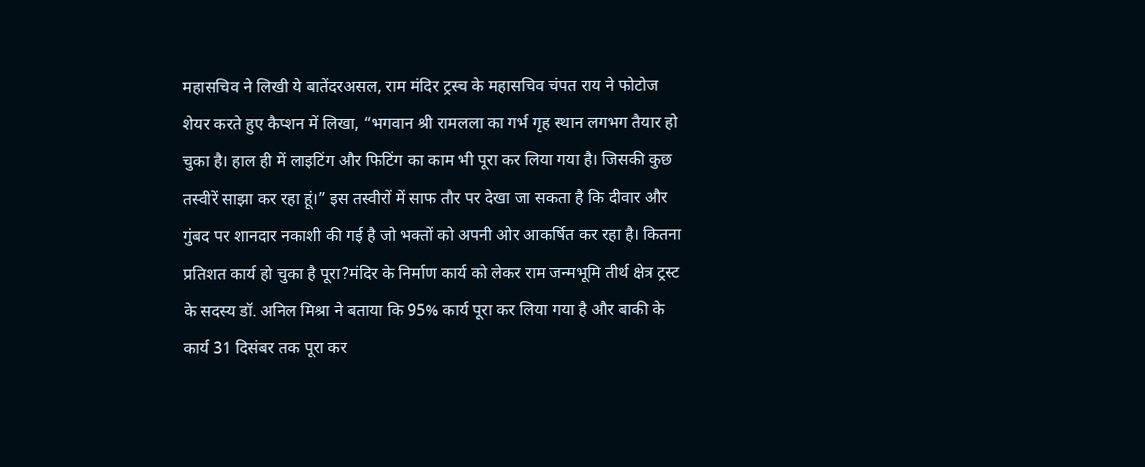महासचिव ने लिखी ये बातेंदरअसल, राम मंदिर ट्रस्च के महासचिव चंपत राय ने फोटोज शेयर करते हुए कैप्शन में लिखा, “भगवान श्री रामलला का गर्भ गृह स्थान लगभग तैयार हो चुका है। हाल ही में लाइटिंग और फिटिंग का काम भी पूरा कर लिया गया है। जिसकी कुछ तस्वीरें साझा कर रहा हूं।” इस तस्वीरों में साफ तौर पर देखा जा सकता है कि दीवार और गुंबद पर शानदार नकाशी की गई है जो भक्तों को अपनी ओर आकर्षित कर रहा है। कितना प्रतिशत कार्य हो चुका है पूरा?मंदिर के निर्माण कार्य को लेकर राम जन्मभूमि तीर्थ क्षेत्र ट्रस्ट के सदस्य डॉ. अनिल मिश्रा ने बताया कि 95% कार्य पूरा कर लिया गया है और बाकी के कार्य 31 दिसंबर तक पूरा कर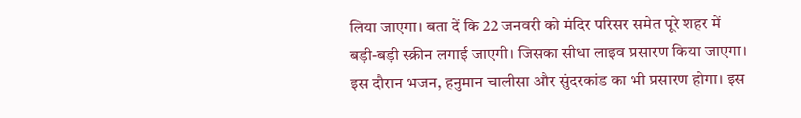लिया जाएगा। बता दें कि 22 जनवरी को मंदिर परिसर समेत पूरे शहर में बड़ी-बड़ी स्क्रीन लगाई जाएगी। जिसका सीधा लाइव प्रसारण किया जाएगा। इस दौरान भजन, हनुमान चालीसा और सुंदरकांड का भी प्रसारण होगा। इस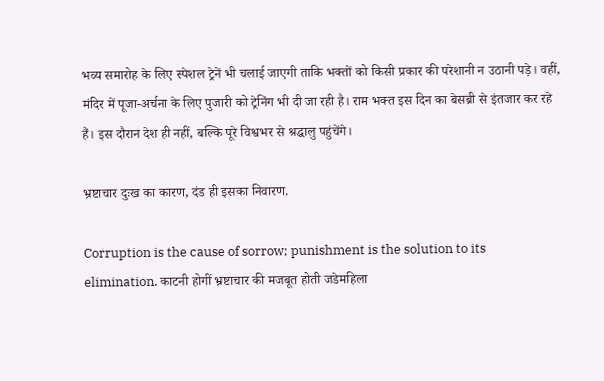भव्य समारोह के लिए स्पेशल ट्रेनें भी चलाई जाएगी ताकि भक्तों को किसी प्रकार की परेशानी न उठानी पड़े। वहीं, मंदिर में पूजा-अर्चना के लिए पुजारी को ट्रेनिंग भी दी जा रही है। राम भक्त इस दिन का बेसब्री से इंतजार कर रहे हैं। इस दौरान देश ही नहीं, बल्कि पूरे विश्वभर से श्रद्धालु पहुंचेंगे।

भ्रष्टाचार दुःख का कारण, दंड ही इसका निवारण.

Corruption is the cause of sorrow; punishment is the solution to its elimination. काटनी होगीं भ्रष्टाचार की मजबूत होती जडेमहिला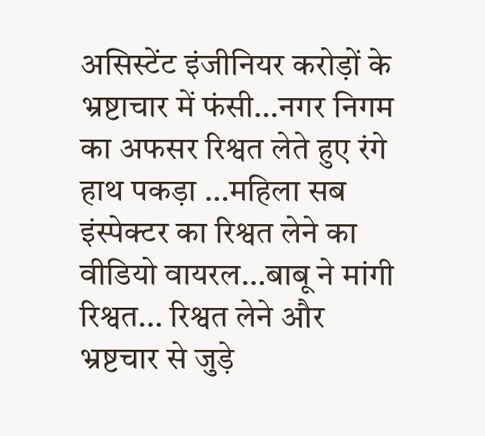असिस्टेंट इंजीनियर करोड़ों के भ्रष्टाचार में फंसी…नगर निगम का अफसर रिश्वत लेते हुए रंगे हाथ पकड़ा …महिला सब इंस्पेक्टर का रिश्वत लेने का वीडियो वायरल…बाबू ने मांगी रिश्वत… रिश्वत लेने और भ्रष्टचार से जुड़े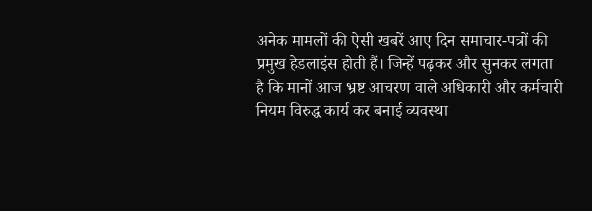अनेक मामलों की ऐसी खबरें आए दिन समाचार-पत्रों की प्रमुख हेडलाइंस होती हैं। जिन्हें पढ़कर और सुनकर लगता है कि मानों आज भ्रष्ट आचरण वाले अधिकारी और कर्मचारी नियम विरुद्ध कार्य कर बनाई व्यवस्था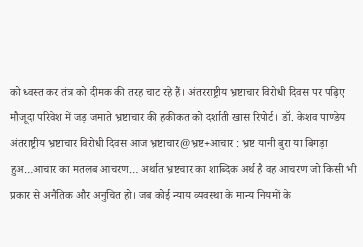को ध्वस्त कर तंत्र को दीमक की तरह चाट रहे हैं। अंतरराष्ट्रीय भ्रष्टाचार विरोधी दिवस पर पढ़िए मौजूदा परिवेश में जड़ जमाते भ्रष्टाचार की हकीकत को दर्शाती खास रिपोर्ट। डॉ. केशव पाण्डेय अंतराष्ट्रीय भ्रष्टाचार विरोधी दिवस आज भ्रष्टाचार@भ्रष्ट+आचार : भ्रष्ट यानी बुरा या बिगड़ा हुअ…आचार का मतलब आचरण… अर्थात भ्रष्टचार का शाब्दिक अर्थ है वह आचरण जो किसी भी प्रकार से अनैतिक और अनुचित हो। जब कोई न्याय व्यवस्था के मान्य नियमों के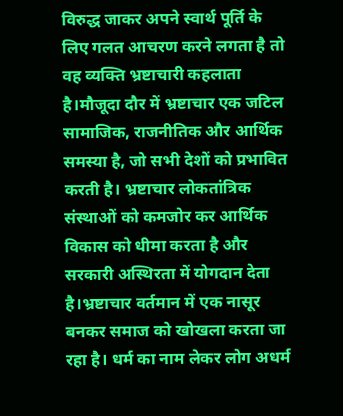विरुद्ध जाकर अपने स्वार्थ पूर्ति के लिए गलत आचरण करने लगता है तो वह व्यक्ति भ्रष्टाचारी कहलाता है।मौजूदा दौर में भ्रष्टाचार एक जटिल सामाजिक, राजनीतिक और आर्थिक समस्या है, जो सभी देशों को प्रभावित करती है। भ्रष्टाचार लोकतांत्रिक संस्थाओं को कमजोर कर आर्थिक विकास को धीमा करता है और सरकारी अस्थिरता में योगदान देता है।भ्रष्टाचार वर्तमान में एक नासूर बनकर समाज को खोखला करता जा रहा है। धर्म का नाम लेकर लोग अधर्म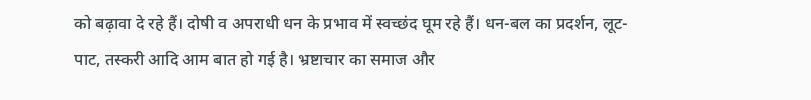को बढ़ावा दे रहे हैं। दोषी व अपराधी धन के प्रभाव में स्वच्छंद घूम रहे हैं। धन-बल का प्रदर्शन, लूट-पाट, तस्करी आदि आम बात हो गई है। भ्रष्टाचार का समाज और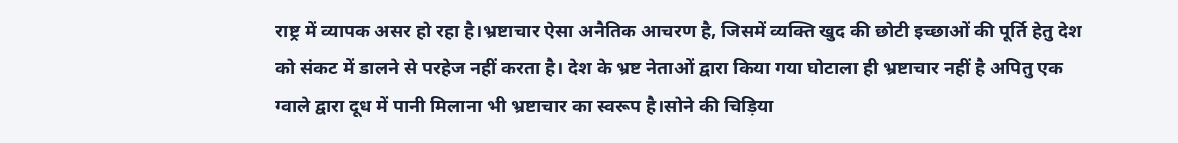राष्ट्र में व्यापक असर हो रहा है।भ्रष्टाचार ऐसा अनैतिक आचरण है, जिसमें व्यक्ति खुद की छोटी इच्छाओं की पूर्ति हेतु देश को संकट में डालने से परहेज नहीं करता है। देश के भ्रष्ट नेताओं द्वारा किया गया घोटाला ही भ्रष्टाचार नहीं है अपितु एक ग्वाले द्वारा दूध में पानी मिलाना भी भ्रष्टाचार का स्वरूप है।सोने की चिड़िया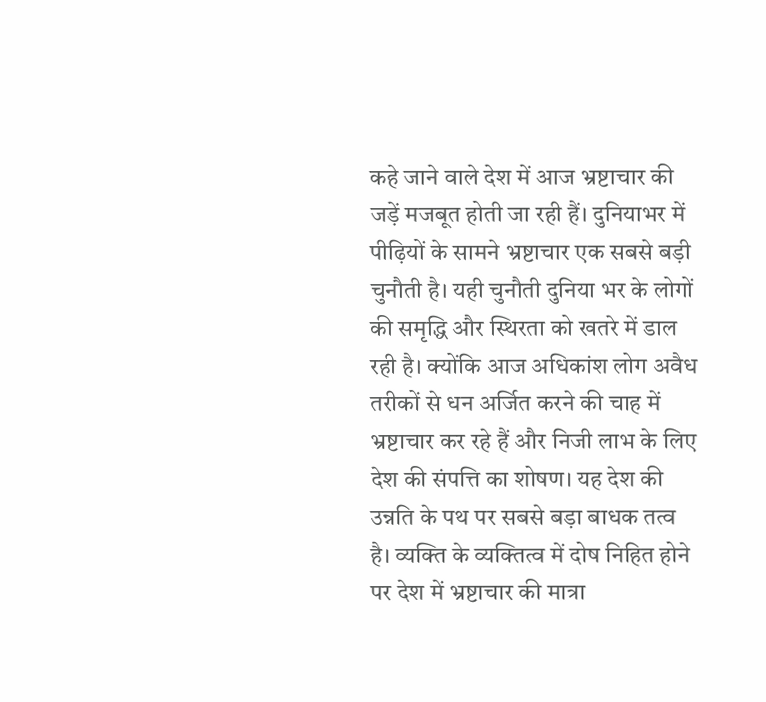कहे जाने वाले देश में आज भ्रष्टाचार की जड़ें मजबूत होती जा रही हैं। दुनियाभर में पीढ़ियों के सामने भ्रष्टाचार एक सबसे बड़ी चुनौती है। यही चुनौती दुनिया भर के लोगों की समृद्धि और स्थिरता को खतरे में डाल रही है। क्योंकि आज अधिकांश लोग अवैध तरीकों से धन अर्जित करने की चाह में भ्रष्टाचार कर रहे हैं और निजी लाभ के लिए देश की संपत्ति का शोषण। यह देश की उन्नति के पथ पर सबसे बड़ा बाधक तत्व है। व्यक्ति के व्यक्तित्व में दोष निहित होने पर देश में भ्रष्टाचार की मात्रा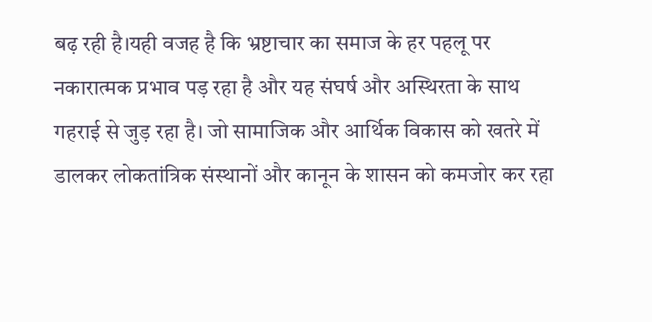बढ़ रही है।यही वजह है कि भ्रष्टाचार का समाज के हर पहलू पर नकारात्मक प्रभाव पड़ रहा है और यह संघर्ष और अस्थिरता के साथ गहराई से जुड़ रहा है। जो सामाजिक और आर्थिक विकास को खतरे में डालकर लोकतांत्रिक संस्थानों और कानून के शासन को कमजोर कर रहा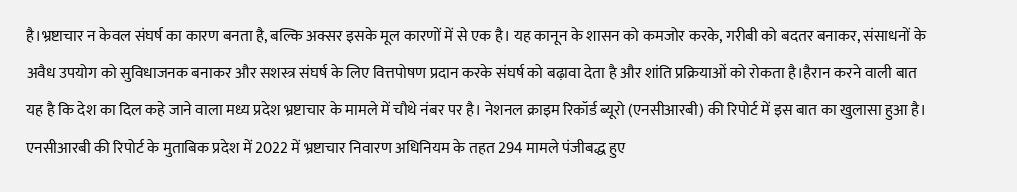है।भ्रष्टाचार न केवल संघर्ष का कारण बनता है, बल्कि अक्सर इसके मूल कारणों में से एक है। यह कानून के शासन को कमजोर करके, गरीबी को बदतर बनाकर, संसाधनों के अवैध उपयोग को सुविधाजनक बनाकर और सशस्त्र संघर्ष के लिए वित्तपोषण प्रदान करके संघर्ष को बढ़ावा देता है और शांति प्रक्रियाओं को रोकता है।हैरान करने वाली बात यह है कि देश का दिल कहे जाने वाला मध्य प्रदेश भ्रष्टाचार के मामले में चौथे नंबर पर है। नेशनल क्राइम रिकॉर्ड ब्यूरो (एनसीआरबी) की रिपोर्ट में इस बात का खुलासा हुआ है। एनसीआरबी की रिपोर्ट के मुताबिक प्रदेश में 2022 में भ्रष्टाचार निवारण अधिनियम के तहत 294 मामले पंजीबद्ध हुए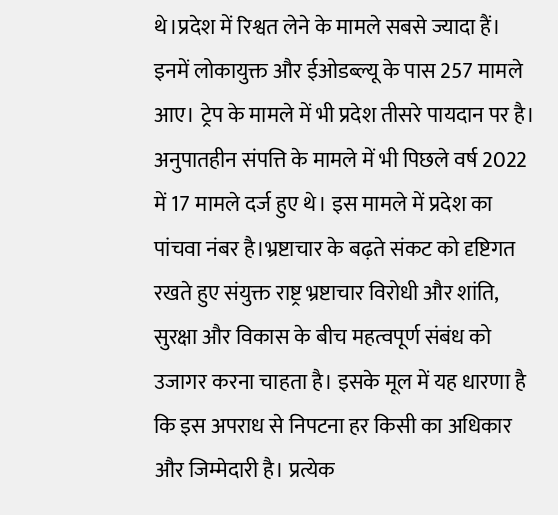थे।प्रदेश में रिश्वत लेने के मामले सबसे ज्यादा हैं। इनमें लोकायुक्त और ईओडब्ल्यू के पास 257 मामले आए। ट्रेप के मामले में भी प्रदेश तीसरे पायदान पर है। अनुपातहीन संपत्ति के मामले में भी पिछले वर्ष 2022 में 17 मामले दर्ज हुए थे। इस मामले में प्रदेश का पांचवा नंबर है।भ्रष्टाचार के बढ़ते संकट को दृष्टिगत रखते हुए संयुक्त राष्ट्र भ्रष्टाचार विरोधी और शांति, सुरक्षा और विकास के बीच महत्वपूर्ण संबंध को उजागर करना चाहता है। इसके मूल में यह धारणा है कि इस अपराध से निपटना हर किसी का अधिकार और जिम्मेदारी है। प्रत्येक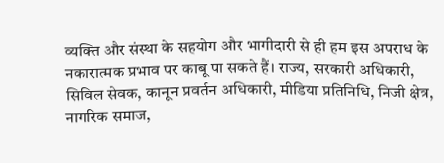व्यक्ति और संस्था के सहयोग और भागीदारी से ही हम इस अपराध के नकारात्मक प्रभाव पर काबू पा सकते हैं। राज्य, सरकारी अधिकारी, सिविल सेवक, कानून प्रवर्तन अधिकारी, मीडिया प्रतिनिधि, निजी क्षेत्र, नागरिक समाज,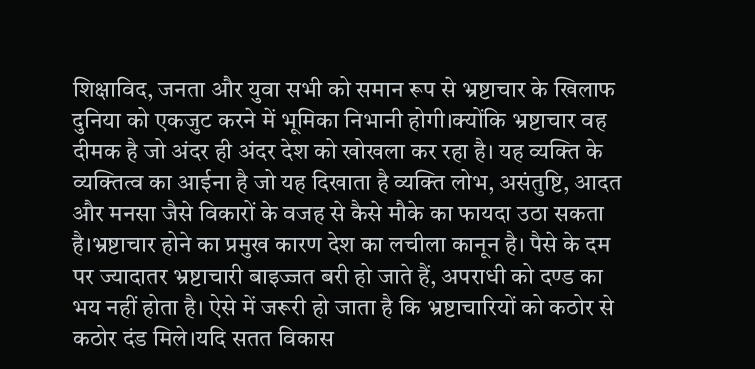शिक्षाविद, जनता और युवा सभी को समान रूप से भ्रष्टाचार के खिलाफ दुनिया को एकजुट करने में भूमिका निभानी होगी।क्योंकि भ्रष्टाचार वह दीमक है जो अंदर ही अंदर देश को खोखला कर रहा है। यह व्यक्ति के व्यक्तित्व का आईना है जो यह दिखाता है व्यक्ति लोभ, असंतुष्टि, आदत और मनसा जैसे विकारों के वजह से कैसे मौके का फायदा उठा सकता है।भ्रष्टाचार होने का प्रमुख कारण देश का लचीला कानून है। पैसे के दम पर ज्यादातर भ्रष्टाचारी बाइज्जत बरी हो जाते हैं, अपराधी को दण्ड का भय नहीं होता है। ऐसे में जरूरी हो जाता है कि भ्रष्टाचारियों को कठोर से कठोर दंड मिले।यदि सतत विकास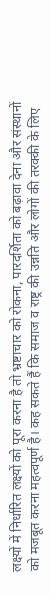लक्ष्यों में निर्धारित लक्ष्यों को पूरा करना है तो भ्रष्टाचार को रोकना, पारदर्शिता को बढ़ावा देना और संस्थानों को मजबूत करना महत्वपूर्ण है। कह सकते हैं कि समाज व राष्ट्र की उन्नति और लोगों की तरक्की के लिए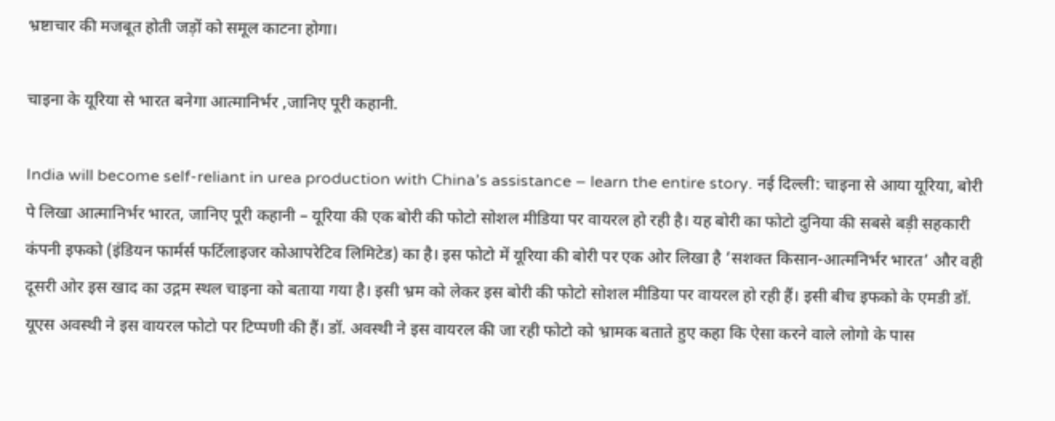भ्रष्टाचार की मजबूत होती जड़ों को समूल काटना होगा।

चाइना के यूरिया से भारत बनेगा आत्मानिर्भर ,जानिए पूरी कहानी.

India will become self-reliant in urea production with China’s assistance – learn the entire story. नई दिल्ली: चाइना से आया यूरिया, बोरी पे लिखा आत्मानिर्भर भारत, जानिए पूरी कहानी – यूरिया की एक बोरी की फोटो सोशल मीडिया पर वायरल हो रही है। यह बोरी का फोटो दुनिया की सबसे बड़ी सहकारी कंपनी इफको (इंडियन फार्मर्स फर्टिलाइजर कोआपरेटिव लिमिटेड) का है। इस फोटो में यूरिया की बोरी पर एक ओर लिखा है ‘सशक्त किसान-आत्मनिर्भर भारत’ और वही दूसरी ओर इस खाद का उद्गम स्थल चाइना को बताया गया है। इसी भ्रम को लेकर इस बोरी की फोटो सोशल मीडिया पर वायरल हो रही हैं। इसी बीच इफको के एमडी डॉ. यूएस अवस्थी ने इस वायरल फोटो पर टिप्पणी की हैं। डॉ. अवस्थी ने इस वायरल की जा रही फोटो को भ्रामक बताते हुए कहा कि ऐसा करने वाले लोगो के पास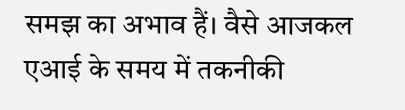समझ का अभाव हैं। वैसे आजकल एआई के समय में तकनीकी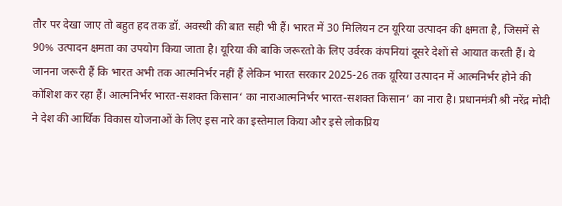तौर पर देखा जाए तो बहुत हद तक डॉ. अवस्थी की बात सही भी हैं। भारत में 30 मिलियन टन यूरिया उत्पादन की क्षमता है, जिसमें से 90% उत्पादन क्षमता का उपयोग किया जाता है। यूरिया की बाकि जरूरतो के लिए उर्वरक कंपनियां दूसरे देशों से आयात करती हैं। ये जानना जरूरी हैं कि भारत अभी तक आत्मनिर्भर नहीं हैं लेकिन भारत सरकार 2025-26 तक य़ूरिया उत्पादन में आत्मनिर्भर होने की कोशिश कर रहा हैं। आत्मनिर्भर भारत-सशक्त किसान‘ का नाराआत्मनिर्भर भारत-सशक्त किसान’ का नारा है। प्रधानमंत्री श्री नरेंद्र मोदी ने देश की आर्थिक विकास योजनाओं के लिए इस नारे का इस्तेमाल किया और इसे लोकप्रिय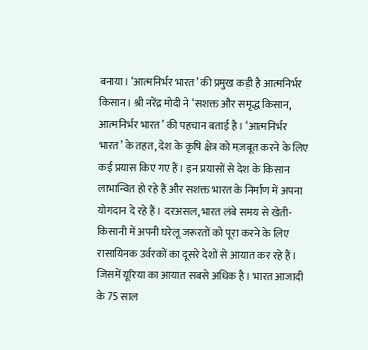बनाया। ‘आत्मनिर्भर भारत’ की प्रमुख कड़ी है आत्मनिर्भर किसान। श्री नरेंद्र मोदी ने ‘सशक्त और समृद्ध किसान, आत्मनिर्भर भारत’ की पहचान बताई है। ‘आत्मनिर्भर भारत’ के तहत, देश के कृषि क्षेत्र को मज़बूत करने के लिए कई प्रयास किए गए हैं। इन प्रयासों से देश के किसान लाभान्वित हो रहे हैं और सशक्त भारत के निर्माण में अपना योगदान दे रहे हैं। दरअसल, भारत लंबे समय से खेती-किसानी में अपनी घरेलू जरूरतों को पूरा करने के लिए रासायिन‍क उर्वरकों का दूसरे देशों से आयात कर रहे हैं। जिसमें यूरिया का आयात सबसे अधिक है। भारत आजादी के 75 साल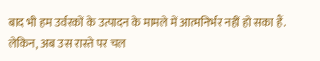बाद भी हम उर्वरकों के उत्पादन के मामले में आत्मनिर्भर नहीं हो सका हैं. लेकिन, अब उस रास्ते पर चल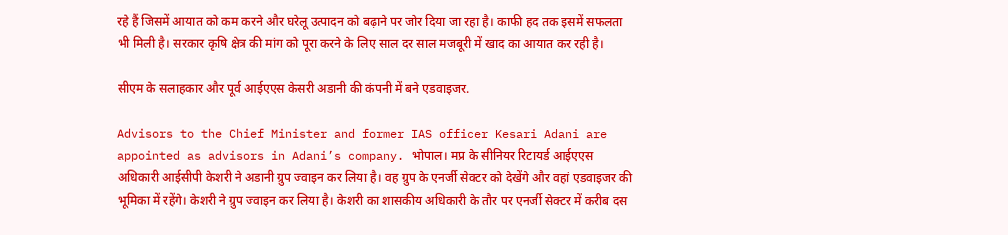रहे हैं जिसमें आयात को कम करने और घरेलू उत्पादन को बढ़ाने पर जोर दिया जा रहा है। काफी हद तक इसमें सफलता भी मिली है। सरकार कृषि क्षेत्र की मांग को पूरा करने के लिए साल दर साल मजबूरी में खाद का आयात कर रही है।

सीएम के सलाहकार और पूर्व आईएएस केसरी अडानी की कंपनी में बने एडवाइजर.

Advisors to the Chief Minister and former IAS officer Kesari Adani are appointed as advisors in Adani’s company. भोपाल। मप्र के सीनियर रिटायर्ड आईएएस अधिकारी आईसीपी केशरी ने अडानी ग्रुप ज्वाइन कर लिया है। वह ग्रुप के एनर्जी सेक्टर को देखेंगे और वहां एडवाइजर की भूमिका में रहेंगे। केशरी ने ग्रुप ज्वाइन कर लिया है। केशरी का शासकीय अधिकारी के तौर पर एनर्जी सेक्टर में करीब दस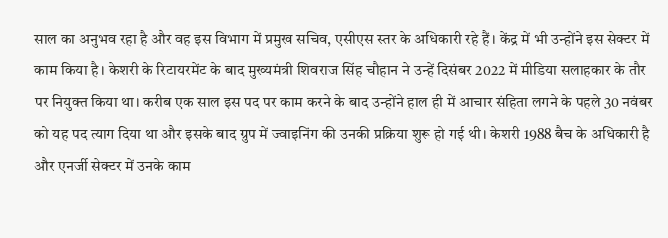साल का अनुभव रहा है और वह इस विभाग में प्रमुख सचिव, एसीएस स्तर के अधिकारी रहे हैं। केंद्र में भी उन्होंने इस सेक्टर में काम किया है। केशरी के रिटायरमेंट के बाद मुख्यमंत्री शिवराज सिंह चौहान ने उन्हें दिसंबर 2022 में मीडिया सलाहकार के तौर पर नियुक्त किया था। करीब एक साल इस पद पर काम करने के बाद उन्होंने हाल ही में आचार संहिता लगने के पहले 30 नवंबर को यह पद त्याग दिया था और इसके बाद ग्रुप में ज्वाइनिंग की उनकी प्रक्रिया शुरू हो गई थी। केशरी 1988 बैच के अधिकारी है और एनर्जी सेक्टर में उनके काम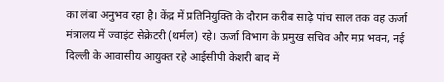का लंबा अनुभव रहा है। केंद्र में प्रतिनियुक्ति के दौरान करीब साढ़े पांच साल तक वह ऊर्जा मंत्रालय में ज्वाइंट सेक्रेटरी (थर्मल) रहे। ऊर्जा विभाग के प्रमुख सचिव और मप्र भवन, नई दिल्ली के आवासीय आयुक्त रहे आईसीपी केशरी बाद में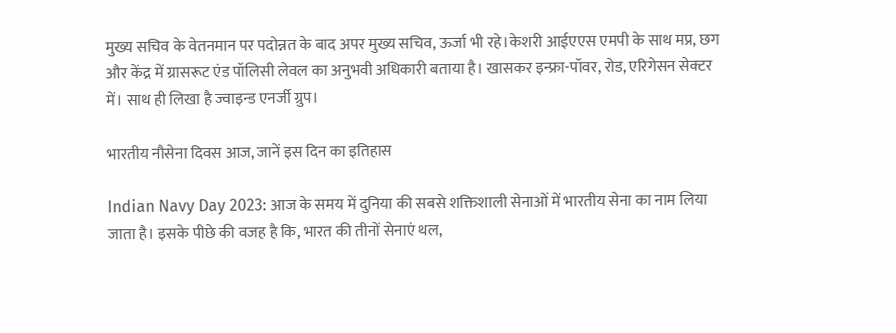मुख्य सचिव के वेतनमान पर पदोन्नत के बाद अपर मुख्य सचिव, ऊर्जा भी रहे।केशरी आईएएस एमपी के साथ मप्र, छग और केंद्र में ग्रासरूट एंड पॉलिसी लेवल का अनुभवी अधिकारी बताया है। खासकर इन्फ्रा-पॉवर, रोड, एरिगेसन सेक्टर में। साथ ही लिखा है ज्वाइन्ड एनर्जी ग्रुप।

भारतीय नौसेना दिवस आज, जानें इस दिन का इतिहास

Indian Navy Day 2023: आज के समय में दुनिया की सबसे शक्तिशाली सेनाओं में भारतीय सेना का नाम लिया जाता है। इसके पीछे की वजह है कि, भारत की तीनों सेनाएं थल,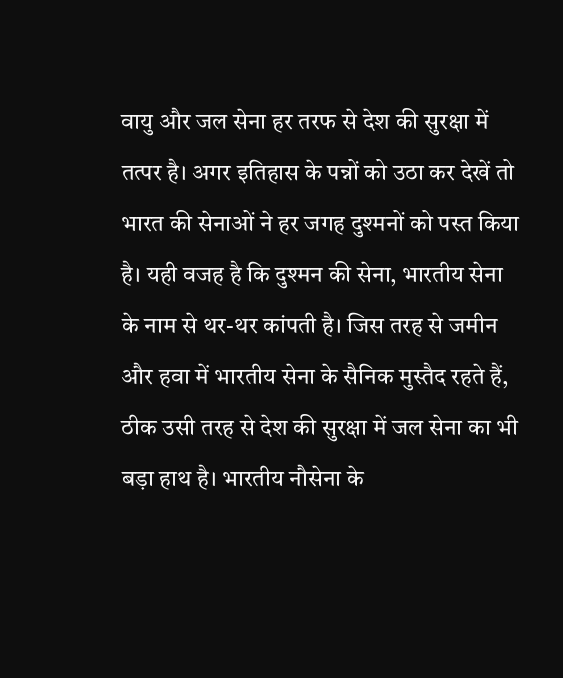वायु और जल सेना हर तरफ से देश की सुरक्षा में तत्पर है। अगर इतिहास के पन्नों को उठा कर देखें तो भारत की सेनाओं ने हर जगह दुश्मनों को पस्त किया है। यही वजह है कि दुश्मन की सेना, भारतीय सेना के नाम से थर-थर कांपती है। जिस तरह से जमीन और हवा में भारतीय सेना के सैनिक मुस्तैद रहते हैं, ठीक उसी तरह से देश की सुरक्षा में जल सेना का भी बड़ा हाथ है। भारतीय नौसेना के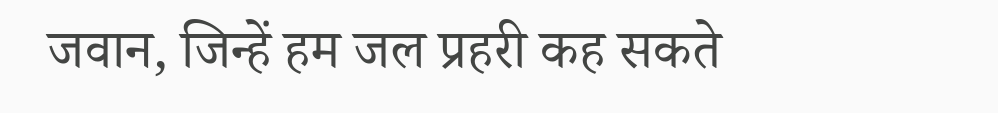जवान, जिन्हें हम जल प्रहरी कह सकते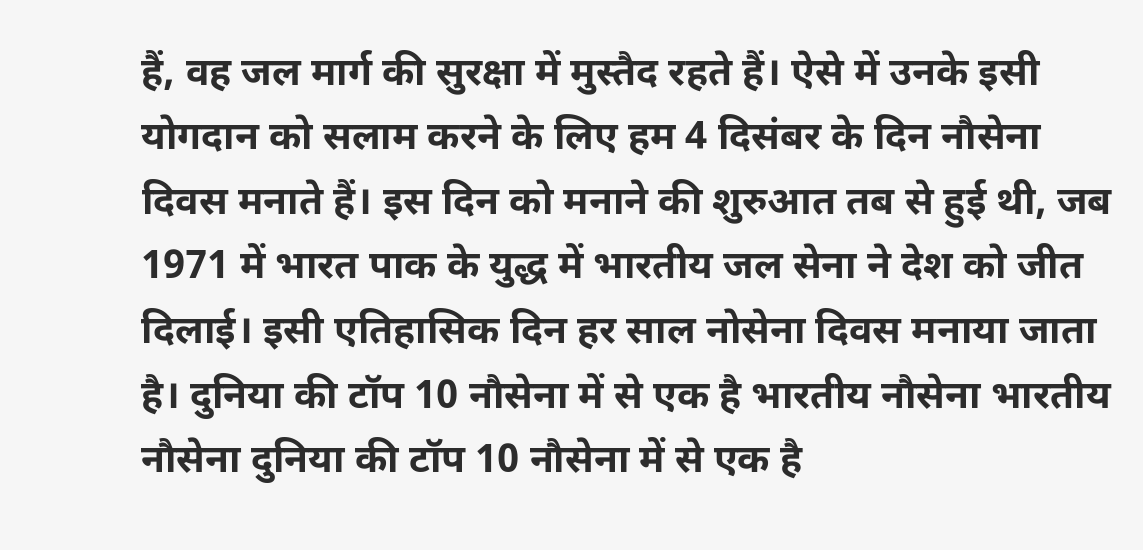हैं, वह जल मार्ग की सुरक्षा में मुस्तैद रहते हैं। ऐसे में उनके इसी योगदान को सलाम करने के लिए हम 4 दिसंबर के दिन नौसेना दिवस मनाते हैं। इस दिन को मनाने की शुरुआत तब से हुई थी, जब 1971 में भारत पाक के युद्ध में भारतीय जल सेना ने देश को जीत दिलाई। इसी एतिहासिक दिन हर साल नोसेना दिवस मनाया जाता है। दुनिया की टॉप 10 नौसेना में से एक है भारतीय नौसेना भारतीय नौसेना दुनिया की टॉप 10 नौसेना में से एक है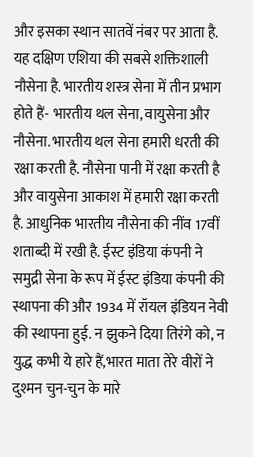और इसका स्थान सातवें नंबर पर आता है. यह दक्षिण एशिया की सबसे शक्तिशाली नौसेना है. भारतीय शस्त्र सेना में तीन प्रभाग होते हैं- भारतीय थल सेना, वायुसेना और नौसेना. भारतीय थल सेना हमारी धरती की रक्षा करती है. नौसेना पानी में रक्षा करती है और वायुसेना आकाश में हमारी रक्षा करती है. आधुनिक भारतीय नौसेना की नींव 17वीं शताब्दी में रखी है. ईस्ट इंडिया कंपनी ने समुद्री सेना के रूप में ईस्ट इंडिया कंपनी की स्थापना की और 1934 में रॉयल इंडियन नेवी की स्थापना हुई. न झुकने दिया तिरंगे को, न युद्ध कभी ये हारे हैं,भारत माता तेरे वीरों ने दुश्मन चुन-चुन के मारे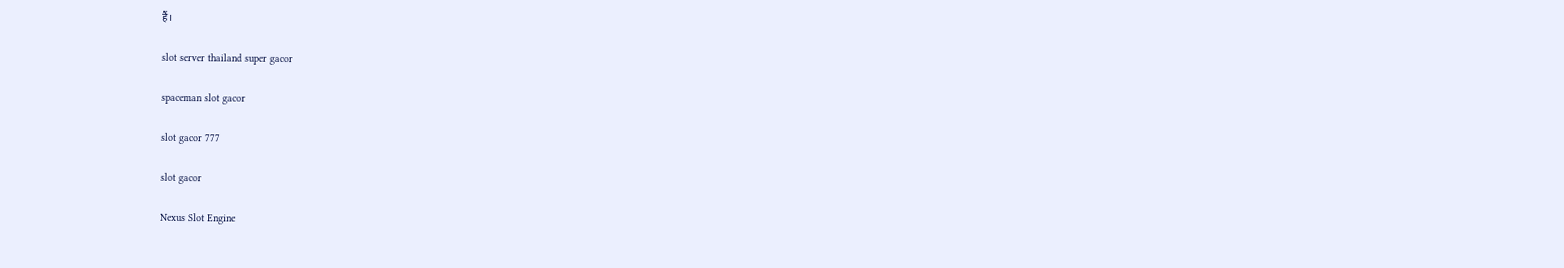हैं।

slot server thailand super gacor

spaceman slot gacor

slot gacor 777

slot gacor

Nexus Slot Engine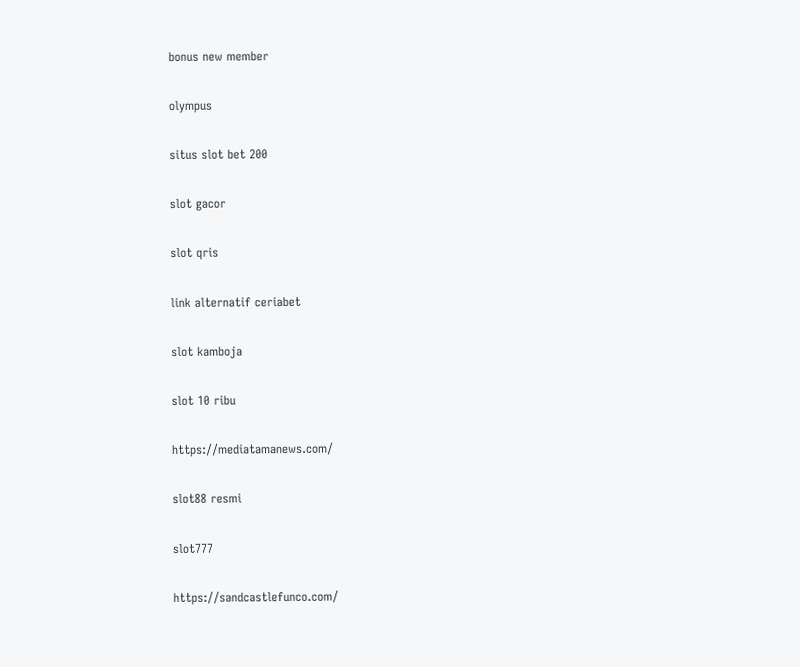bonus new member

olympus

situs slot bet 200

slot gacor

slot qris

link alternatif ceriabet

slot kamboja

slot 10 ribu

https://mediatamanews.com/

slot88 resmi

slot777

https://sandcastlefunco.com/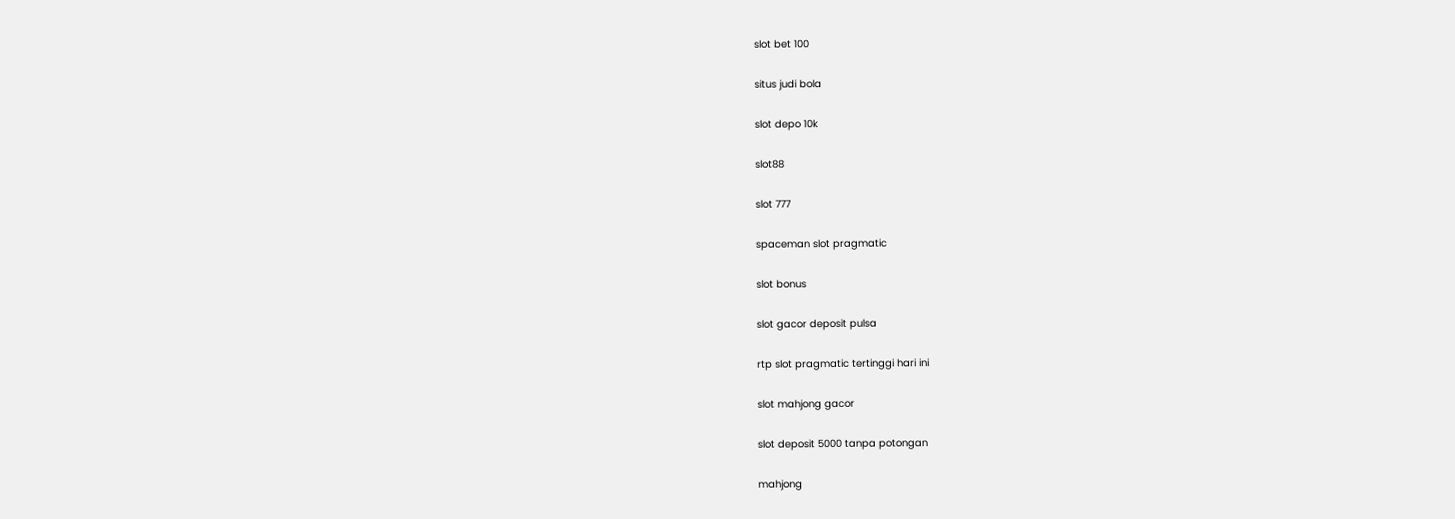slot bet 100

situs judi bola

slot depo 10k

slot88

slot 777

spaceman slot pragmatic

slot bonus

slot gacor deposit pulsa

rtp slot pragmatic tertinggi hari ini

slot mahjong gacor

slot deposit 5000 tanpa potongan

mahjong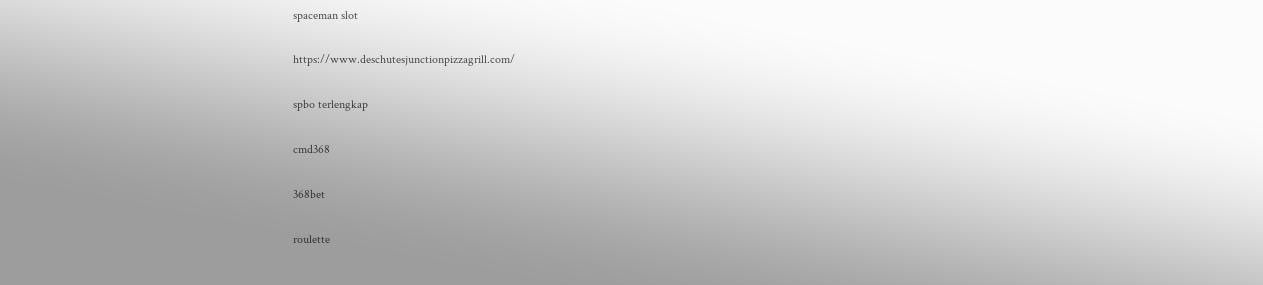spaceman slot

https://www.deschutesjunctionpizzagrill.com/

spbo terlengkap

cmd368

368bet

roulette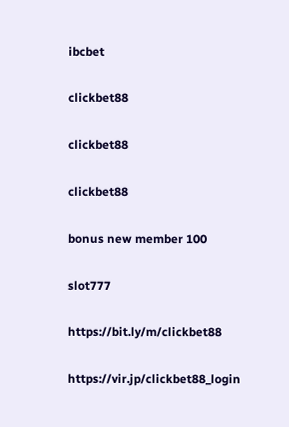ibcbet

clickbet88

clickbet88

clickbet88

bonus new member 100

slot777

https://bit.ly/m/clickbet88

https://vir.jp/clickbet88_login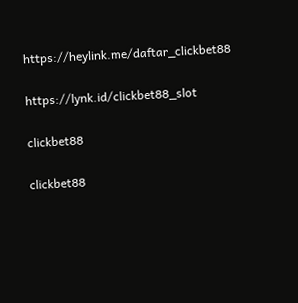https://heylink.me/daftar_clickbet88

https://lynk.id/clickbet88_slot

clickbet88

clickbet88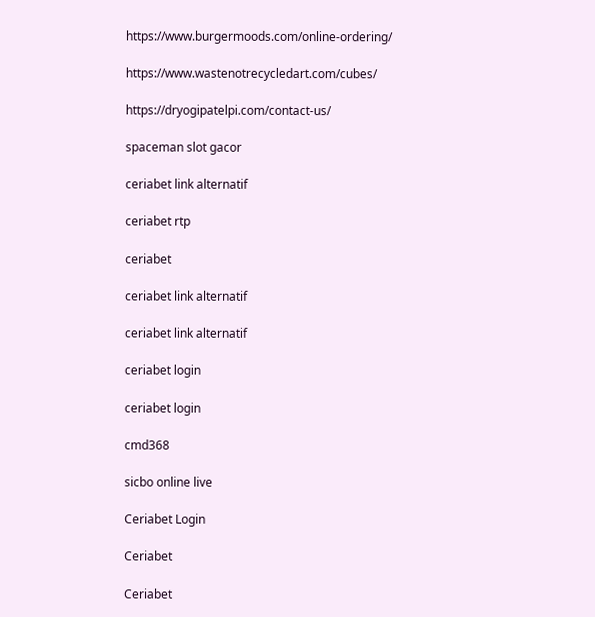https://www.burgermoods.com/online-ordering/

https://www.wastenotrecycledart.com/cubes/

https://dryogipatelpi.com/contact-us/

spaceman slot gacor

ceriabet link alternatif

ceriabet rtp

ceriabet

ceriabet link alternatif

ceriabet link alternatif

ceriabet login

ceriabet login

cmd368

sicbo online live

Ceriabet Login

Ceriabet

Ceriabet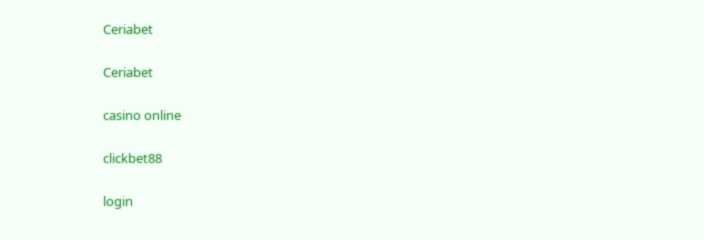Ceriabet

Ceriabet

casino online

clickbet88

login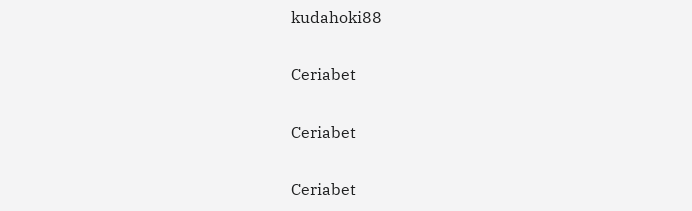kudahoki88

Ceriabet

Ceriabet

Ceriabet